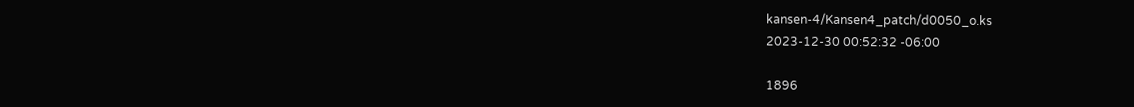kansen-4/Kansen4_patch/d0050_o.ks
2023-12-30 00:52:32 -06:00

1896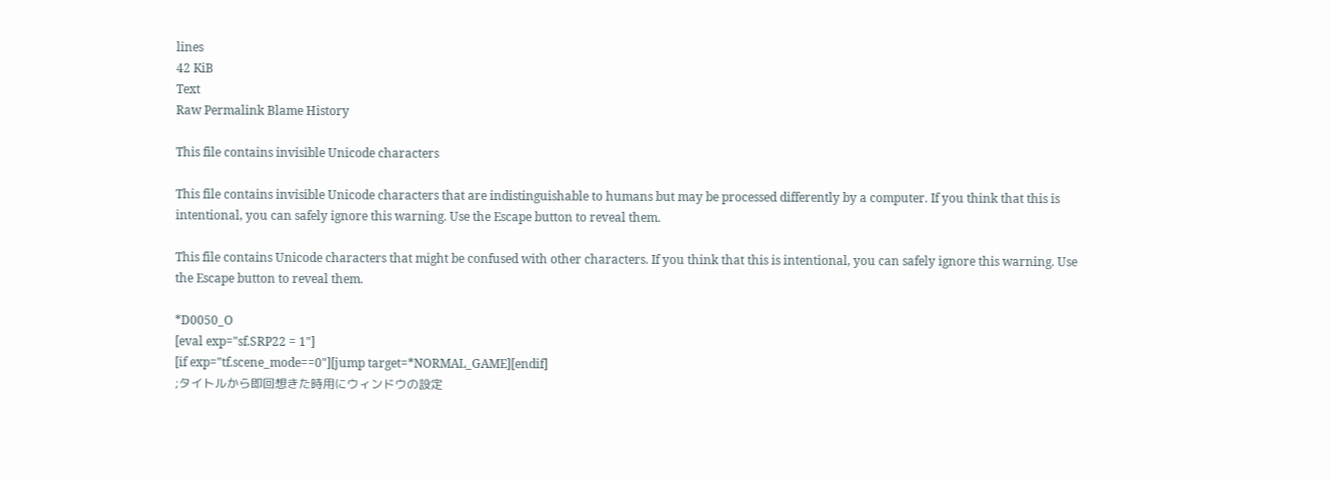lines
42 KiB
Text
Raw Permalink Blame History

This file contains invisible Unicode characters

This file contains invisible Unicode characters that are indistinguishable to humans but may be processed differently by a computer. If you think that this is intentional, you can safely ignore this warning. Use the Escape button to reveal them.

This file contains Unicode characters that might be confused with other characters. If you think that this is intentional, you can safely ignore this warning. Use the Escape button to reveal them.

*D0050_O
[eval exp="sf.SRP22 = 1"]
[if exp="tf.scene_mode==0"][jump target=*NORMAL_GAME][endif]
;タイトルから即回想きた時用にウィンドウの設定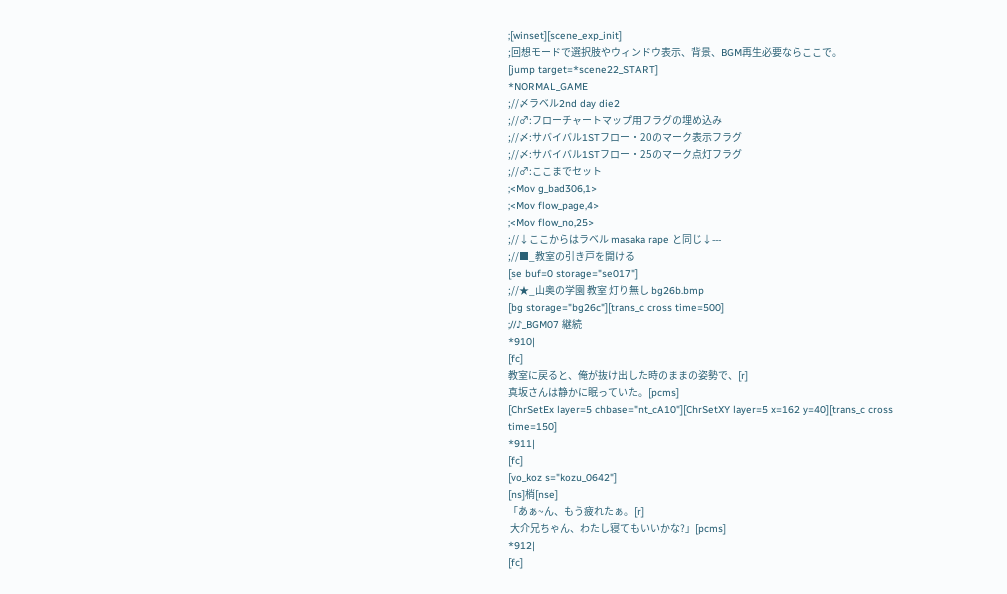;[winset][scene_exp_init]
;回想モードで選択肢やウィンドウ表示、背景、BGM再生必要ならここで。
[jump target=*scene22_START]
*NORMAL_GAME
;//〆ラベル2nd day die2
;//♂:フローチャートマップ用フラグの埋め込み
;//〆:サバイバル1STフロー・20のマーク表示フラグ
;//〆:サバイバル1STフロー・25のマーク点灯フラグ
;//♂:ここまでセット
;<Mov g_bad306,1>
;<Mov flow_page,4>
;<Mov flow_no,25>
;//↓ここからはラベル masaka rape と同じ↓---
;//■_教室の引き戸を開ける
[se buf=0 storage="se017"]
;//★_山奥の学園 教室 灯り無し bg26b.bmp
[bg storage="bg26c"][trans_c cross time=500]
;//♪_BGM07 継続
*910|
[fc]
教室に戻ると、俺が抜け出した時のままの姿勢で、[r]
真坂さんは静かに眠っていた。[pcms]
[ChrSetEx layer=5 chbase="nt_cA10"][ChrSetXY layer=5 x=162 y=40][trans_c cross time=150]
*911|
[fc]
[vo_koz s="kozu_0642"]
[ns]梢[nse]
「あぁ~ん、もう疲れたぁ。[r]
 大介兄ちゃん、わたし寝てもいいかな?」[pcms]
*912|
[fc]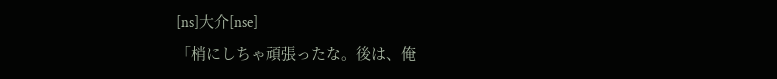[ns]大介[nse]
「梢にしちゃ頑張ったな。後は、俺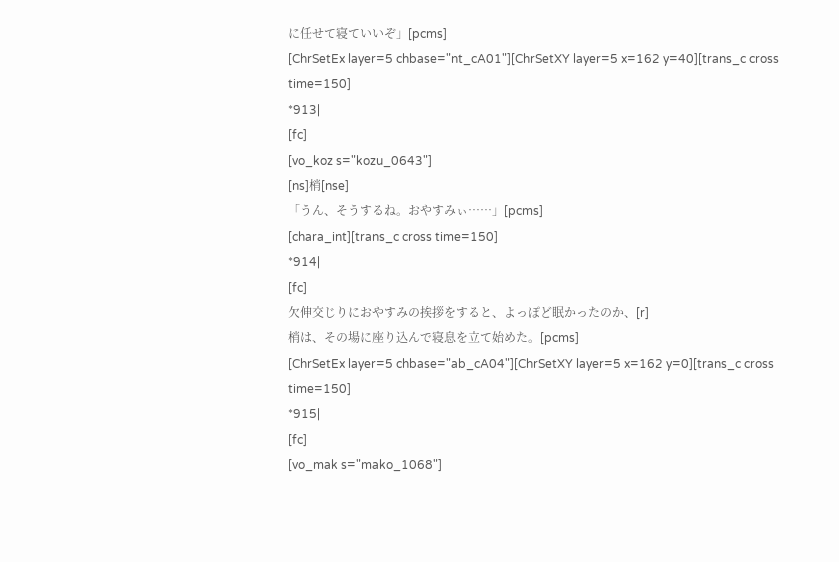に任せて寝ていいぞ」[pcms]
[ChrSetEx layer=5 chbase="nt_cA01"][ChrSetXY layer=5 x=162 y=40][trans_c cross time=150]
*913|
[fc]
[vo_koz s="kozu_0643"]
[ns]梢[nse]
「うん、そうするね。おやすみぃ……」[pcms]
[chara_int][trans_c cross time=150]
*914|
[fc]
欠伸交じりにおやすみの挨拶をすると、よっぽど眠かったのか、[r]
梢は、その場に座り込んで寝息を立て始めた。[pcms]
[ChrSetEx layer=5 chbase="ab_cA04"][ChrSetXY layer=5 x=162 y=0][trans_c cross time=150]
*915|
[fc]
[vo_mak s="mako_1068"]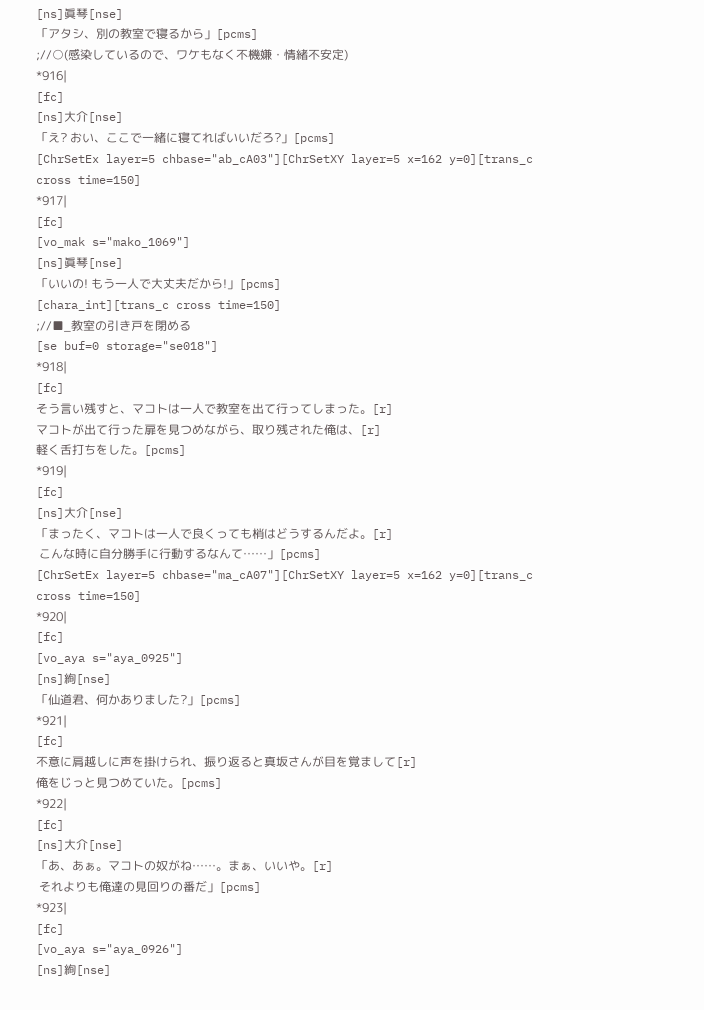[ns]眞琴[nse]
「アタシ、別の教室で寝るから」[pcms]
;//○(感染しているので、ワケもなく不機嫌・情緒不安定)
*916|
[fc]
[ns]大介[nse]
「え? おい、ここで一緒に寝てればいいだろ?」[pcms]
[ChrSetEx layer=5 chbase="ab_cA03"][ChrSetXY layer=5 x=162 y=0][trans_c cross time=150]
*917|
[fc]
[vo_mak s="mako_1069"]
[ns]眞琴[nse]
「いいの! もう一人で大丈夫だから!」[pcms]
[chara_int][trans_c cross time=150]
;//■_教室の引き戸を閉める
[se buf=0 storage="se018"]
*918|
[fc]
そう言い残すと、マコトは一人で教室を出て行ってしまった。[r]
マコトが出て行った扉を見つめながら、取り残された俺は、[r]
軽く舌打ちをした。[pcms]
*919|
[fc]
[ns]大介[nse]
「まったく、マコトは一人で良くっても梢はどうするんだよ。[r]
 こんな時に自分勝手に行動するなんて……」[pcms]
[ChrSetEx layer=5 chbase="ma_cA07"][ChrSetXY layer=5 x=162 y=0][trans_c cross time=150]
*920|
[fc]
[vo_aya s="aya_0925"]
[ns]絢[nse]
「仙道君、何かありました?」[pcms]
*921|
[fc]
不意に肩越しに声を掛けられ、振り返ると真坂さんが目を覚まして[r]
俺をじっと見つめていた。[pcms]
*922|
[fc]
[ns]大介[nse]
「あ、あぁ。マコトの奴がね……。まぁ、いいや。[r]
 それよりも俺達の見回りの番だ」[pcms]
*923|
[fc]
[vo_aya s="aya_0926"]
[ns]絢[nse]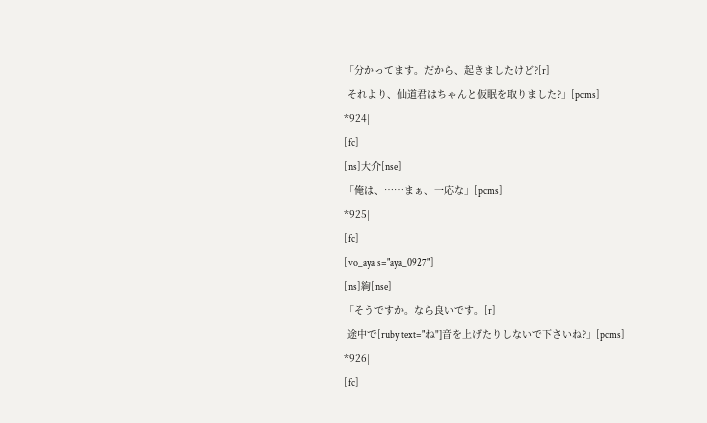「分かってます。だから、起きましたけど?[r]
 それより、仙道君はちゃんと仮眠を取りました?」[pcms]
*924|
[fc]
[ns]大介[nse]
「俺は、……まぁ、一応な」[pcms]
*925|
[fc]
[vo_aya s="aya_0927"]
[ns]絢[nse]
「そうですか。なら良いです。[r]
 途中で[ruby text="ね"]音を上げたりしないで下さいね?」[pcms]
*926|
[fc]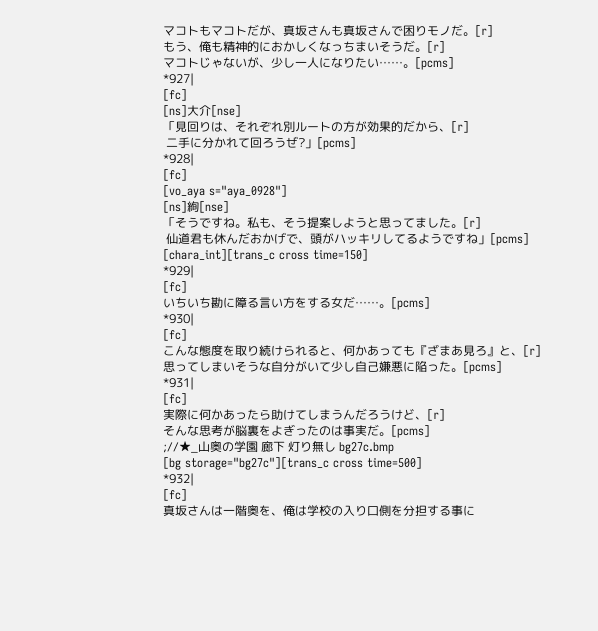マコトもマコトだが、真坂さんも真坂さんで困りモノだ。[r]
もう、俺も精神的におかしくなっちまいそうだ。[r]
マコトじゃないが、少し一人になりたい……。[pcms]
*927|
[fc]
[ns]大介[nse]
「見回りは、それぞれ別ルートの方が効果的だから、[r]
 二手に分かれて回ろうぜ?」[pcms]
*928|
[fc]
[vo_aya s="aya_0928"]
[ns]絢[nse]
「そうですね。私も、そう提案しようと思ってました。[r]
 仙道君も休んだおかげで、頭がハッキリしてるようですね」[pcms]
[chara_int][trans_c cross time=150]
*929|
[fc]
いちいち勘に障る言い方をする女だ……。[pcms]
*930|
[fc]
こんな態度を取り続けられると、何かあっても『ざまあ見ろ』と、[r]
思ってしまいそうな自分がいて少し自己嫌悪に陥った。[pcms]
*931|
[fc]
実際に何かあったら助けてしまうんだろうけど、[r]
そんな思考が脳裏をよぎったのは事実だ。[pcms]
;//★_山奥の学園 廊下 灯り無し bg27c.bmp
[bg storage="bg27c"][trans_c cross time=500]
*932|
[fc]
真坂さんは一階奥を、俺は学校の入り口側を分担する事に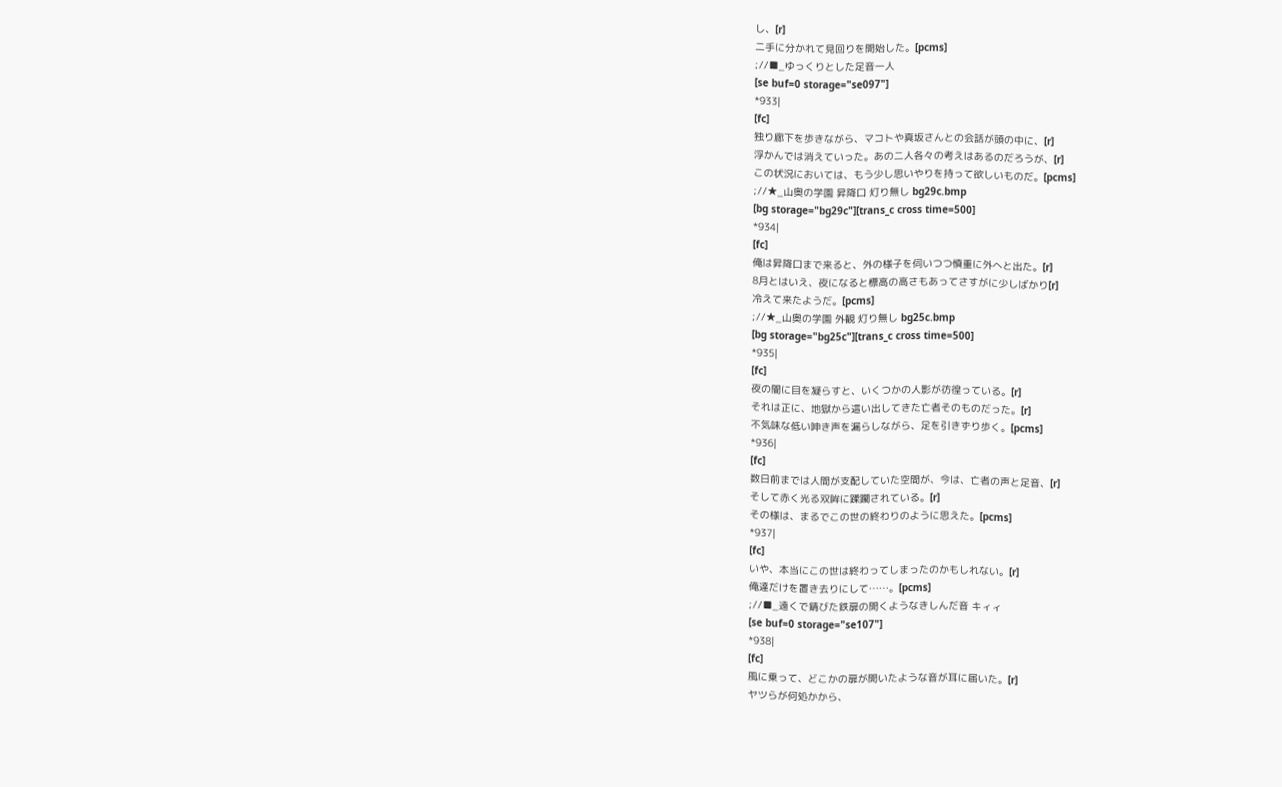し、[r]
二手に分かれて見回りを開始した。[pcms]
;//■_ゆっくりとした足音一人
[se buf=0 storage="se097"]
*933|
[fc]
独り廊下を歩きながら、マコトや真坂さんとの会話が頭の中に、[r]
浮かんでは消えていった。あの二人各々の考えはあるのだろうが、[r]
この状況においては、もう少し思いやりを持って欲しいものだ。[pcms]
;//★_山奥の学園 昇降口 灯り無し bg29c.bmp
[bg storage="bg29c"][trans_c cross time=500]
*934|
[fc]
俺は昇降口まで来ると、外の様子を伺いつつ慎重に外へと出た。[r]
8月とはいえ、夜になると標高の高さもあってさすがに少しばかり[r]
冷えて来たようだ。[pcms]
;//★_山奥の学園 外観 灯り無し bg25c.bmp
[bg storage="bg25c"][trans_c cross time=500]
*935|
[fc]
夜の闇に目を凝らすと、いくつかの人影が彷徨っている。[r]
それは正に、地獄から這い出してきた亡者そのものだった。[r]
不気味な低い呻き声を漏らしながら、足を引きずり歩く。[pcms]
*936|
[fc]
数日前までは人間が支配していた空間が、今は、亡者の声と足音、[r]
そして赤く光る双眸に蹂躙されている。[r]
その様は、まるでこの世の終わりのように思えた。[pcms]
*937|
[fc]
いや、本当にこの世は終わってしまったのかもしれない。[r]
俺達だけを置き去りにして……。[pcms]
;//■_遠くで錆びた鉄扉の開くようなきしんだ音 キィィ
[se buf=0 storage="se107"]
*938|
[fc]
風に乗って、どこかの扉が開いたような音が耳に届いた。[r]
ヤツらが何処かから、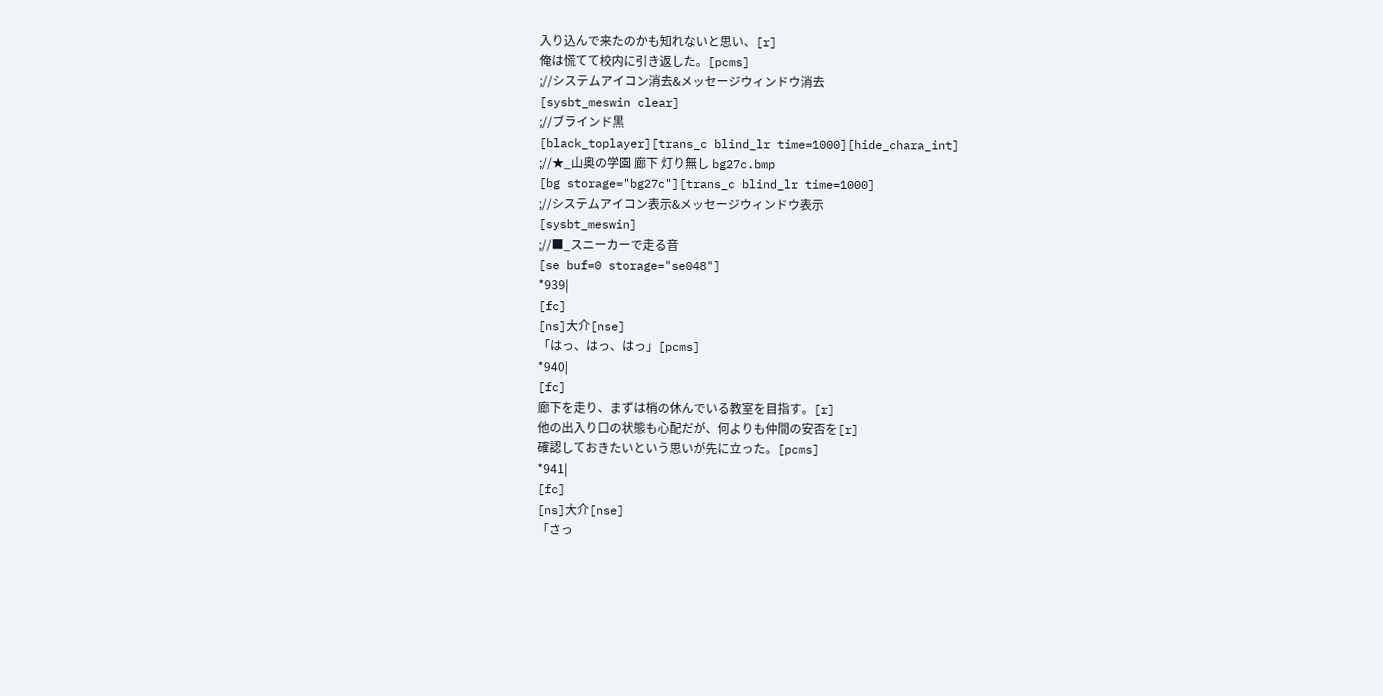入り込んで来たのかも知れないと思い、[r]
俺は慌てて校内に引き返した。[pcms]
;//システムアイコン消去&メッセージウィンドウ消去
[sysbt_meswin clear]
;//ブラインド黒
[black_toplayer][trans_c blind_lr time=1000][hide_chara_int]
;//★_山奥の学園 廊下 灯り無し bg27c.bmp
[bg storage="bg27c"][trans_c blind_lr time=1000]
;//システムアイコン表示&メッセージウィンドウ表示
[sysbt_meswin]
;//■_スニーカーで走る音
[se buf=0 storage="se048"]
*939|
[fc]
[ns]大介[nse]
「はっ、はっ、はっ」[pcms]
*940|
[fc]
廊下を走り、まずは梢の休んでいる教室を目指す。[r]
他の出入り口の状態も心配だが、何よりも仲間の安否を[r]
確認しておきたいという思いが先に立った。[pcms]
*941|
[fc]
[ns]大介[nse]
「さっ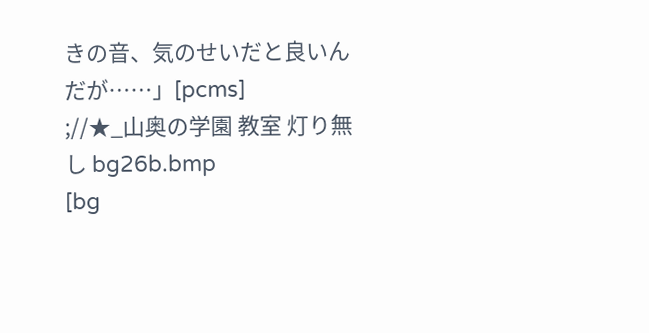きの音、気のせいだと良いんだが……」[pcms]
;//★_山奥の学園 教室 灯り無し bg26b.bmp
[bg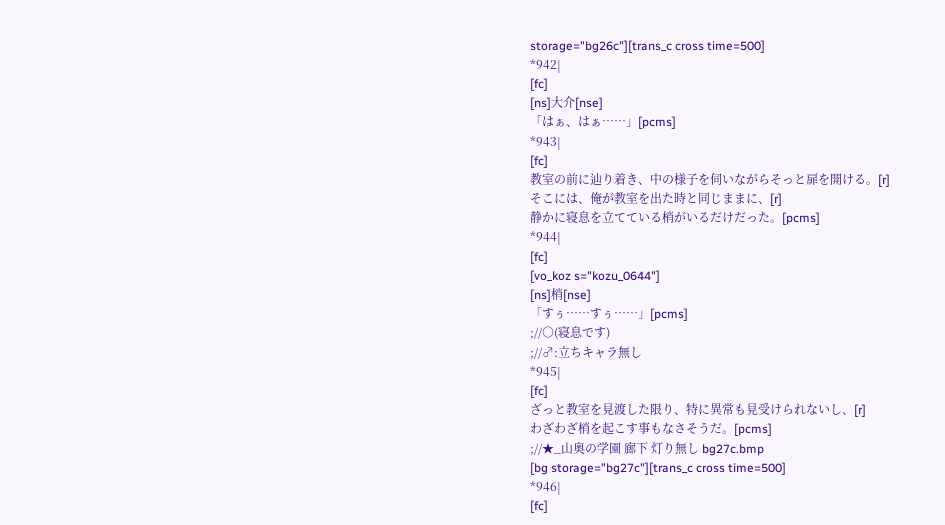storage="bg26c"][trans_c cross time=500]
*942|
[fc]
[ns]大介[nse]
「はぁ、はぁ……」[pcms]
*943|
[fc]
教室の前に辿り着き、中の様子を伺いながらそっと扉を開ける。[r]
そこには、俺が教室を出た時と同じままに、[r]
静かに寝息を立てている梢がいるだけだった。[pcms]
*944|
[fc]
[vo_koz s="kozu_0644"]
[ns]梢[nse]
「すぅ……すぅ……」[pcms]
;//○(寝息です)
;//♂:立ちキャラ無し
*945|
[fc]
ざっと教室を見渡した限り、特に異常も見受けられないし、[r]
わざわざ梢を起こす事もなさそうだ。[pcms]
;//★_山奥の学園 廊下 灯り無し bg27c.bmp
[bg storage="bg27c"][trans_c cross time=500]
*946|
[fc]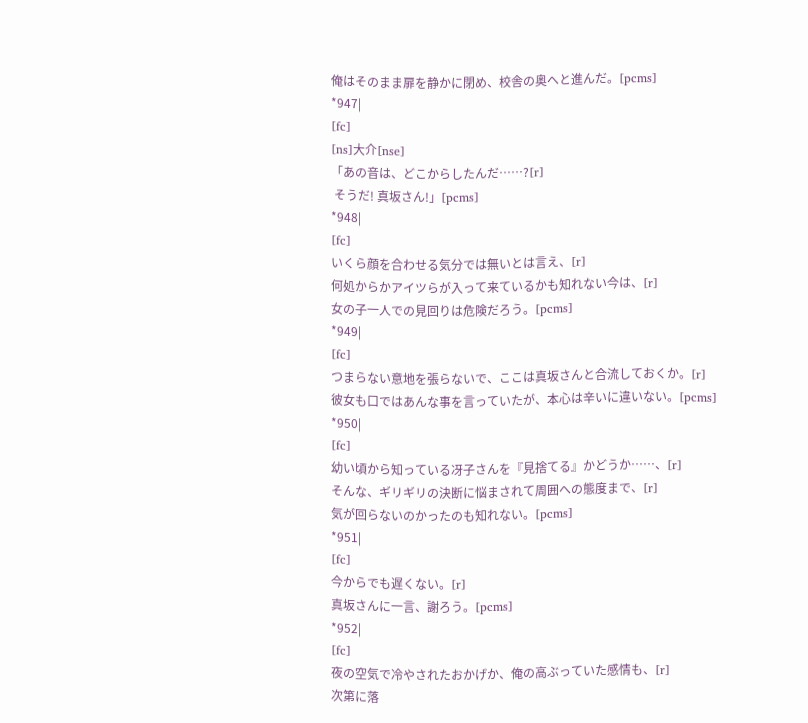俺はそのまま扉を静かに閉め、校舎の奥へと進んだ。[pcms]
*947|
[fc]
[ns]大介[nse]
「あの音は、どこからしたんだ……?[r]
 そうだ! 真坂さん!」[pcms]
*948|
[fc]
いくら顔を合わせる気分では無いとは言え、[r]
何処からかアイツらが入って来ているかも知れない今は、[r]
女の子一人での見回りは危険だろう。[pcms]
*949|
[fc]
つまらない意地を張らないで、ここは真坂さんと合流しておくか。[r]
彼女も口ではあんな事を言っていたが、本心は辛いに違いない。[pcms]
*950|
[fc]
幼い頃から知っている冴子さんを『見捨てる』かどうか……、[r]
そんな、ギリギリの決断に悩まされて周囲への態度まで、[r]
気が回らないのかったのも知れない。[pcms]
*951|
[fc]
今からでも遅くない。[r]
真坂さんに一言、謝ろう。[pcms]
*952|
[fc]
夜の空気で冷やされたおかげか、俺の高ぶっていた感情も、[r]
次第に落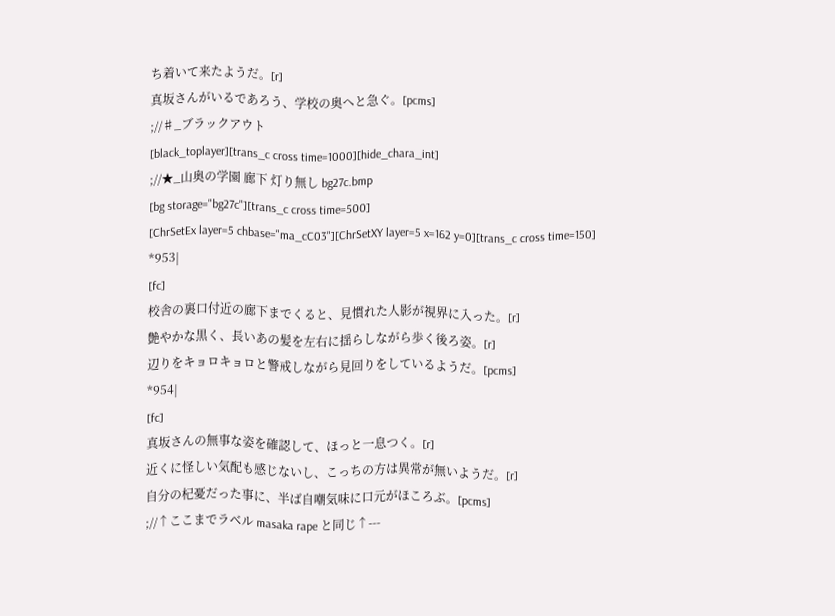ち着いて来たようだ。[r]
真坂さんがいるであろう、学校の奥へと急ぐ。[pcms]
;//♯_ブラックアウト
[black_toplayer][trans_c cross time=1000][hide_chara_int]
;//★_山奥の学園 廊下 灯り無し bg27c.bmp
[bg storage="bg27c"][trans_c cross time=500]
[ChrSetEx layer=5 chbase="ma_cC03"][ChrSetXY layer=5 x=162 y=0][trans_c cross time=150]
*953|
[fc]
校舎の裏口付近の廊下までくると、見慣れた人影が視界に入った。[r]
艶やかな黒く、長いあの髪を左右に揺らしながら歩く後ろ姿。[r]
辺りをキョロキョロと警戒しながら見回りをしているようだ。[pcms]
*954|
[fc]
真坂さんの無事な姿を確認して、ほっと一息つく。[r]
近くに怪しい気配も感じないし、こっちの方は異常が無いようだ。[r]
自分の杞憂だった事に、半ば自嘲気味に口元がほころぶ。[pcms]
;//↑ここまでラベル masaka rape と同じ↑---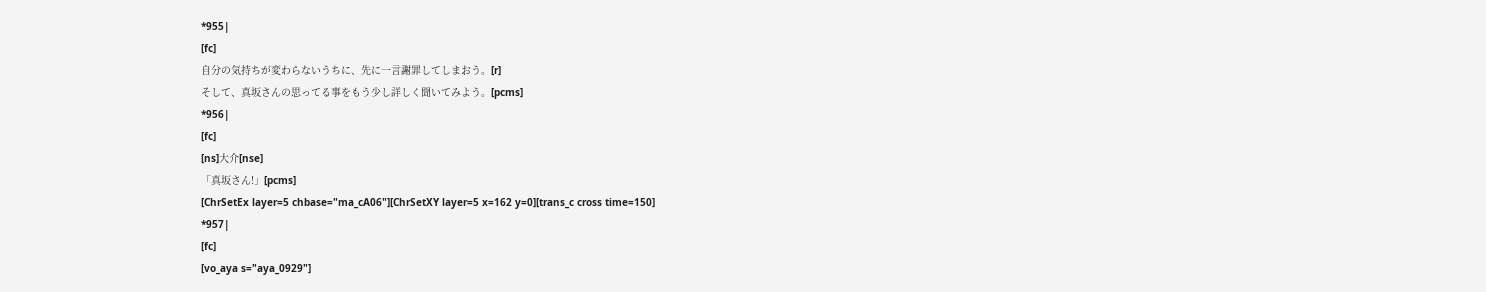*955|
[fc]
自分の気持ちが変わらないうちに、先に一言謝罪してしまおう。[r]
そして、真坂さんの思ってる事をもう少し詳しく聞いてみよう。[pcms]
*956|
[fc]
[ns]大介[nse]
「真坂さん!」[pcms]
[ChrSetEx layer=5 chbase="ma_cA06"][ChrSetXY layer=5 x=162 y=0][trans_c cross time=150]
*957|
[fc]
[vo_aya s="aya_0929"]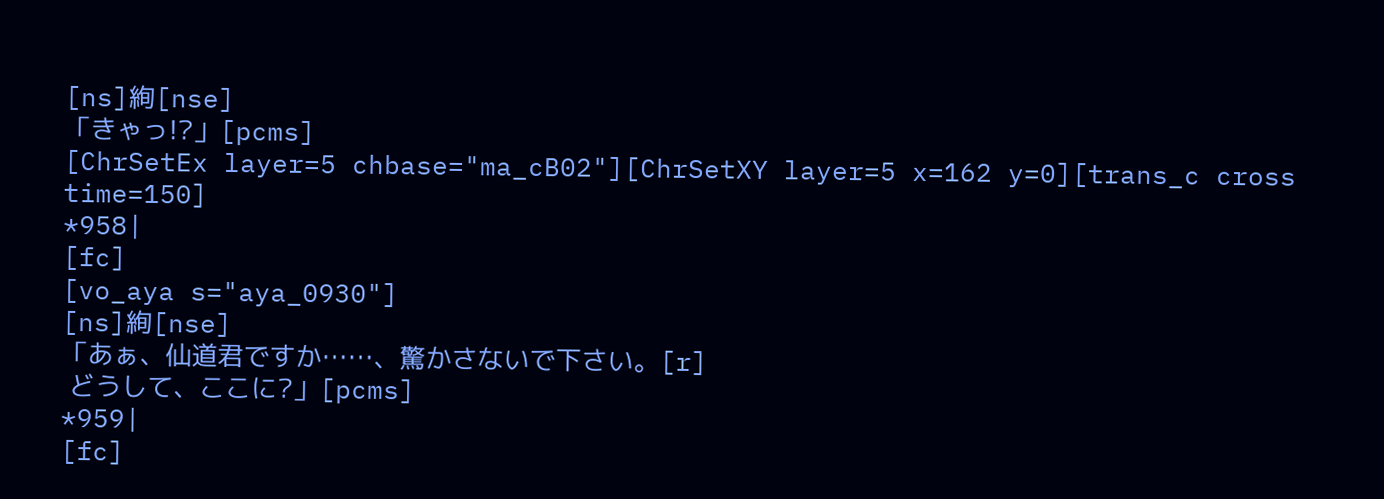[ns]絢[nse]
「きゃっ!?」[pcms]
[ChrSetEx layer=5 chbase="ma_cB02"][ChrSetXY layer=5 x=162 y=0][trans_c cross time=150]
*958|
[fc]
[vo_aya s="aya_0930"]
[ns]絢[nse]
「あぁ、仙道君ですか……、驚かさないで下さい。[r]
 どうして、ここに?」[pcms]
*959|
[fc]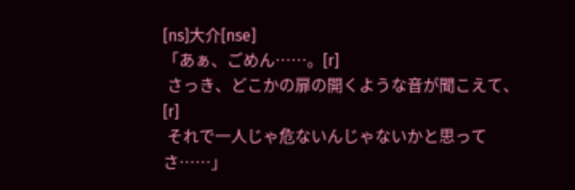[ns]大介[nse]
「あぁ、ごめん……。[r]
 さっき、どこかの扉の開くような音が聞こえて、[r]
 それで一人じゃ危ないんじゃないかと思ってさ……」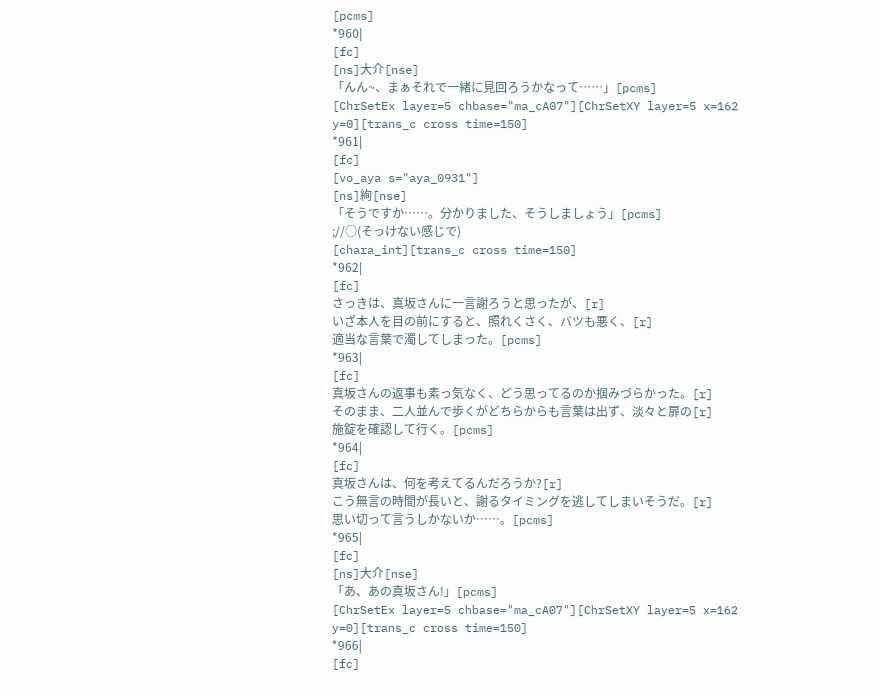[pcms]
*960|
[fc]
[ns]大介[nse]
「んん~、まぁそれで一緒に見回ろうかなって……」[pcms]
[ChrSetEx layer=5 chbase="ma_cA07"][ChrSetXY layer=5 x=162 y=0][trans_c cross time=150]
*961|
[fc]
[vo_aya s="aya_0931"]
[ns]絢[nse]
「そうですか……。分かりました、そうしましょう」[pcms]
;//○(そっけない感じで)
[chara_int][trans_c cross time=150]
*962|
[fc]
さっきは、真坂さんに一言謝ろうと思ったが、[r]
いざ本人を目の前にすると、照れくさく、バツも悪く、[r]
適当な言葉で濁してしまった。[pcms]
*963|
[fc]
真坂さんの返事も素っ気なく、どう思ってるのか掴みづらかった。[r]
そのまま、二人並んで歩くがどちらからも言葉は出ず、淡々と扉の[r]
施錠を確認して行く。[pcms]
*964|
[fc]
真坂さんは、何を考えてるんだろうか?[r]
こう無言の時間が長いと、謝るタイミングを逃してしまいそうだ。[r]
思い切って言うしかないか……。[pcms]
*965|
[fc]
[ns]大介[nse]
「あ、あの真坂さん!」[pcms]
[ChrSetEx layer=5 chbase="ma_cA07"][ChrSetXY layer=5 x=162 y=0][trans_c cross time=150]
*966|
[fc]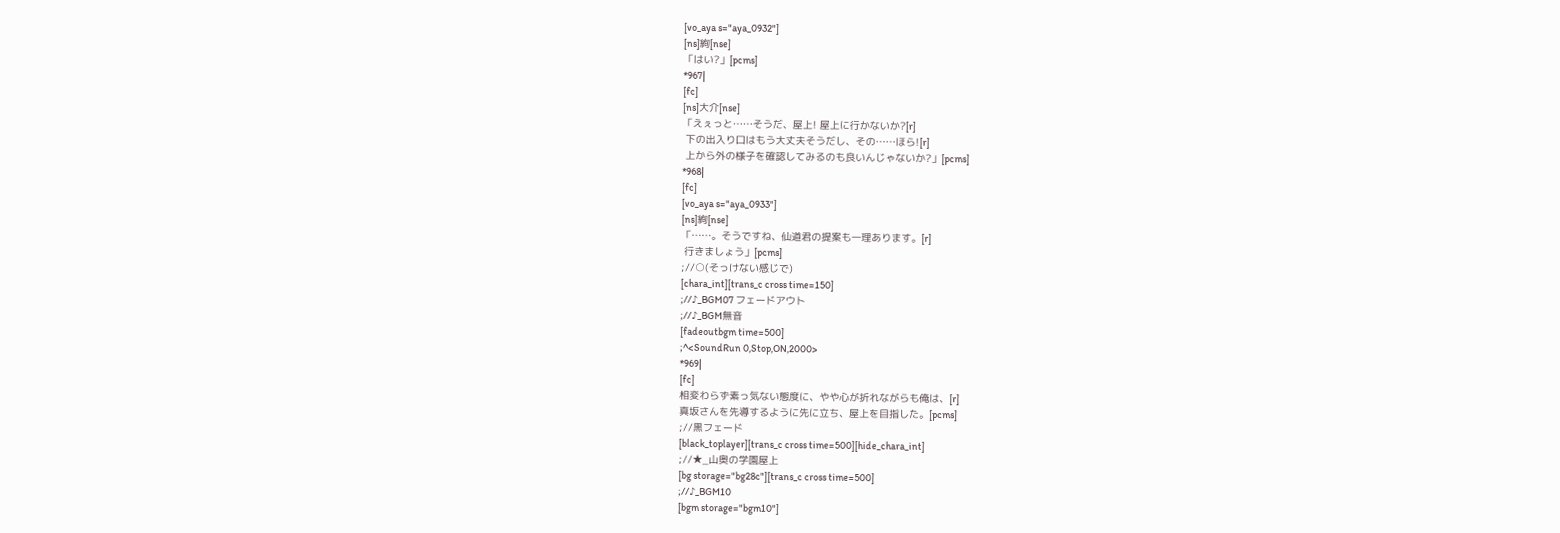[vo_aya s="aya_0932"]
[ns]絢[nse]
「はい?」[pcms]
*967|
[fc]
[ns]大介[nse]
「えぇっと……そうだ、屋上! 屋上に行かないか?[r]
 下の出入り口はもう大丈夫そうだし、その……ほら![r]
 上から外の様子を確認してみるのも良いんじゃないか?」[pcms]
*968|
[fc]
[vo_aya s="aya_0933"]
[ns]絢[nse]
「……。そうですね、仙道君の提案も一理あります。[r]
 行きましょう」[pcms]
;//○(そっけない感じで)
[chara_int][trans_c cross time=150]
;//♪_BGM07 フェードアウト
;//♪_BGM無音
[fadeoutbgm time=500]
;^<SoundRun 0,Stop,ON,2000>
*969|
[fc]
相変わらず素っ気ない態度に、やや心が折れながらも俺は、[r]
真坂さんを先導するように先に立ち、屋上を目指した。[pcms]
;//黒フェード
[black_toplayer][trans_c cross time=500][hide_chara_int]
;//★_山奥の学園屋上
[bg storage="bg28c"][trans_c cross time=500]
;//♪_BGM10
[bgm storage="bgm10"]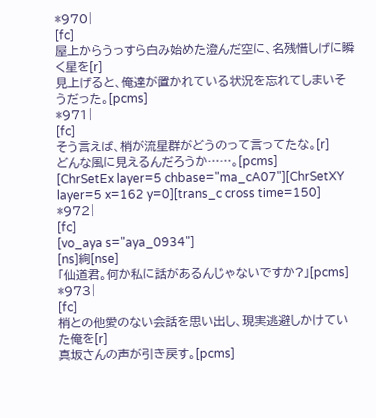*970|
[fc]
屋上からうっすら白み始めた澄んだ空に、名残惜しげに瞬く星を[r]
見上げると、俺達が置かれている状況を忘れてしまいそうだった。[pcms]
*971|
[fc]
そう言えば、梢が流星群がどうのって言ってたな。[r]
どんな風に見えるんだろうか……。[pcms]
[ChrSetEx layer=5 chbase="ma_cA07"][ChrSetXY layer=5 x=162 y=0][trans_c cross time=150]
*972|
[fc]
[vo_aya s="aya_0934"]
[ns]絢[nse]
「仙道君。何か私に話があるんじゃないですか?」[pcms]
*973|
[fc]
梢との他愛のない会話を思い出し、現実逃避しかけていた俺を[r]
真坂さんの声が引き戻す。[pcms]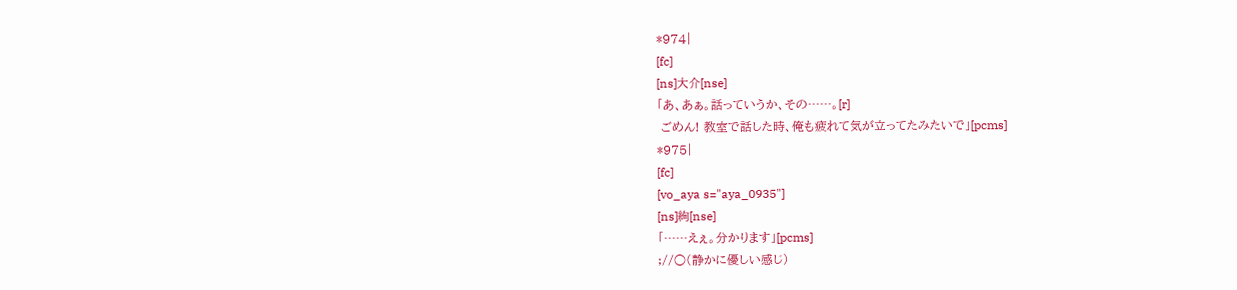*974|
[fc]
[ns]大介[nse]
「あ、あぁ。話っていうか、その……。[r]
 ごめん! 教室で話した時、俺も疲れて気が立ってたみたいで」[pcms]
*975|
[fc]
[vo_aya s="aya_0935"]
[ns]絢[nse]
「……えぇ。分かります」[pcms]
;//○(静かに優しい感じ)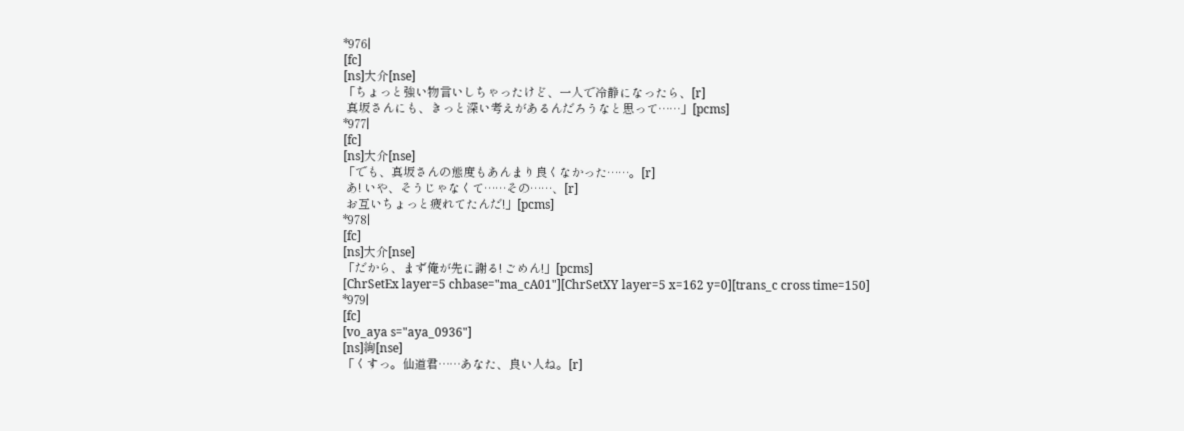*976|
[fc]
[ns]大介[nse]
「ちょっと強い物言いしちゃったけど、一人で冷静になったら、[r]
 真坂さんにも、きっと深い考えがあるんだろうなと思って……」[pcms]
*977|
[fc]
[ns]大介[nse]
「でも、真坂さんの態度もあんまり良くなかった……。[r]
 あ! いや、そうじゃなくて……その……、[r]
 お互いちょっと疲れてたんだ!」[pcms]
*978|
[fc]
[ns]大介[nse]
「だから、まず俺が先に謝る! ごめん!」[pcms]
[ChrSetEx layer=5 chbase="ma_cA01"][ChrSetXY layer=5 x=162 y=0][trans_c cross time=150]
*979|
[fc]
[vo_aya s="aya_0936"]
[ns]絢[nse]
「くすっ。仙道君……あなた、良い人ね。[r]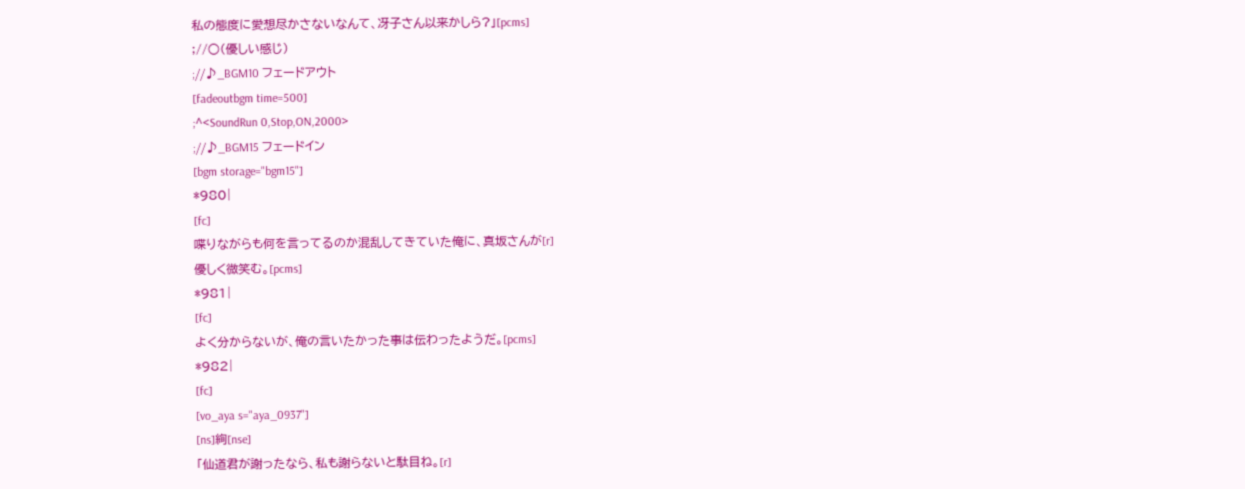私の態度に愛想尽かさないなんて、冴子さん以来かしら?」[pcms]
;//○(優しい感じ)
;//♪_BGM10 フェードアウト
[fadeoutbgm time=500]
;^<SoundRun 0,Stop,ON,2000>
;//♪_BGM15 フェードイン
[bgm storage="bgm15"]
*980|
[fc]
喋りながらも何を言ってるのか混乱してきていた俺に、真坂さんが[r]
優しく微笑む。[pcms]
*981|
[fc]
よく分からないが、俺の言いたかった事は伝わったようだ。[pcms]
*982|
[fc]
[vo_aya s="aya_0937"]
[ns]絢[nse]
「仙道君が謝ったなら、私も謝らないと駄目ね。[r]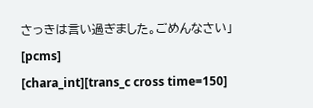さっきは言い過ぎました。ごめんなさい」[pcms]
[chara_int][trans_c cross time=150]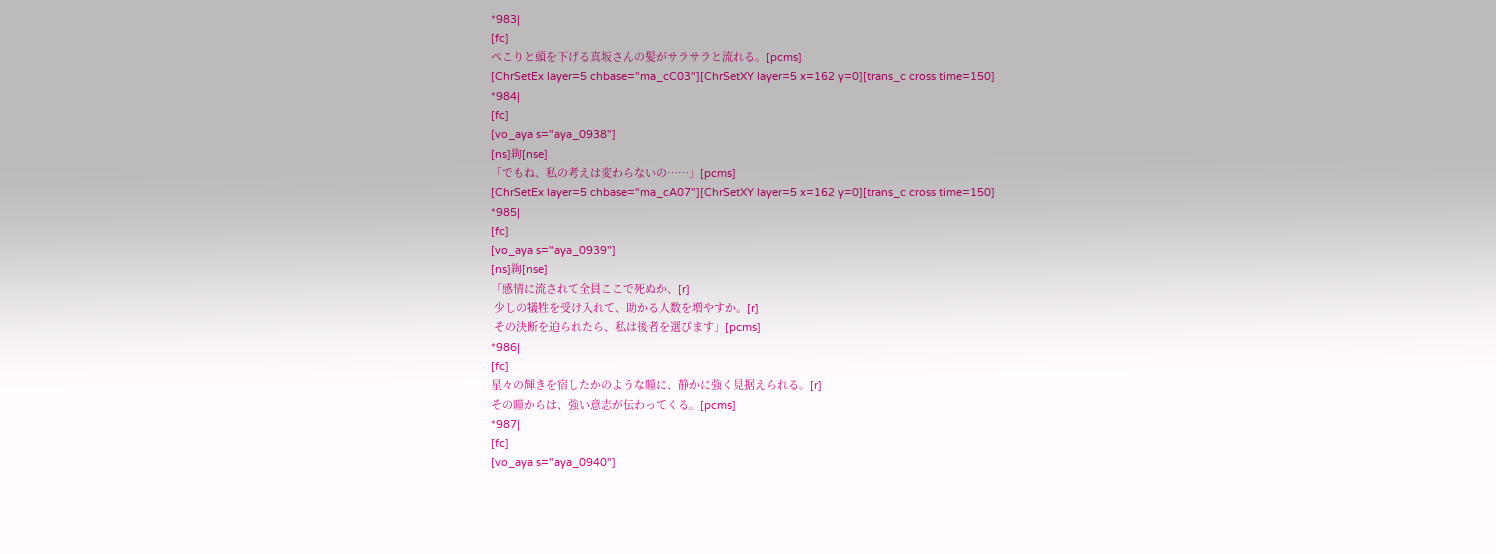*983|
[fc]
ぺこりと頭を下げる真坂さんの髪がサラサラと流れる。[pcms]
[ChrSetEx layer=5 chbase="ma_cC03"][ChrSetXY layer=5 x=162 y=0][trans_c cross time=150]
*984|
[fc]
[vo_aya s="aya_0938"]
[ns]絢[nse]
「でもね、私の考えは変わらないの……」[pcms]
[ChrSetEx layer=5 chbase="ma_cA07"][ChrSetXY layer=5 x=162 y=0][trans_c cross time=150]
*985|
[fc]
[vo_aya s="aya_0939"]
[ns]絢[nse]
「感情に流されて全員ここで死ぬか、[r]
 少しの犠牲を受け入れて、助かる人数を増やすか。[r]
 その決断を迫られたら、私は後者を選びます」[pcms]
*986|
[fc]
星々の輝きを宿したかのような瞳に、静かに強く見据えられる。[r]
その瞳からは、強い意志が伝わってくる。[pcms]
*987|
[fc]
[vo_aya s="aya_0940"]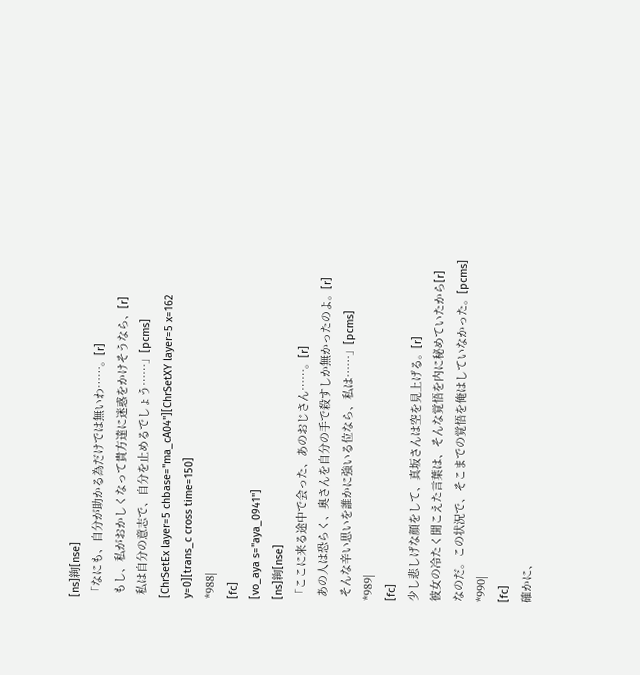[ns]絢[nse]
「なにも、自分が助かる為だけでは無いわ……。[r]
 もし、私がおかしくなって貴方達に迷惑をかけそうなら、[r]
 私は自分の意志で、自分を止めるでしょう……」[pcms]
[ChrSetEx layer=5 chbase="ma_cA04"][ChrSetXY layer=5 x=162 y=0][trans_c cross time=150]
*988|
[fc]
[vo_aya s="aya_0941"]
[ns]絢[nse]
「ここに来る途中で会った、あのおじさん……。[r]
 あの人は恐らく、奥さんを自分の手で殺すしか無かったのよ。[r]
 そんな辛い思いを誰かに強いる位なら、私は……」[pcms]
*989|
[fc]
少し悲しげな顔をして、真坂さんは空を見上げる。[r]
彼女の冷たく聞こえた言葉は、そんな覚悟を内に秘めていたから[r]
なのだ。この状況で、そこまでの覚悟を俺はしていなかった。[pcms]
*990|
[fc]
確かに、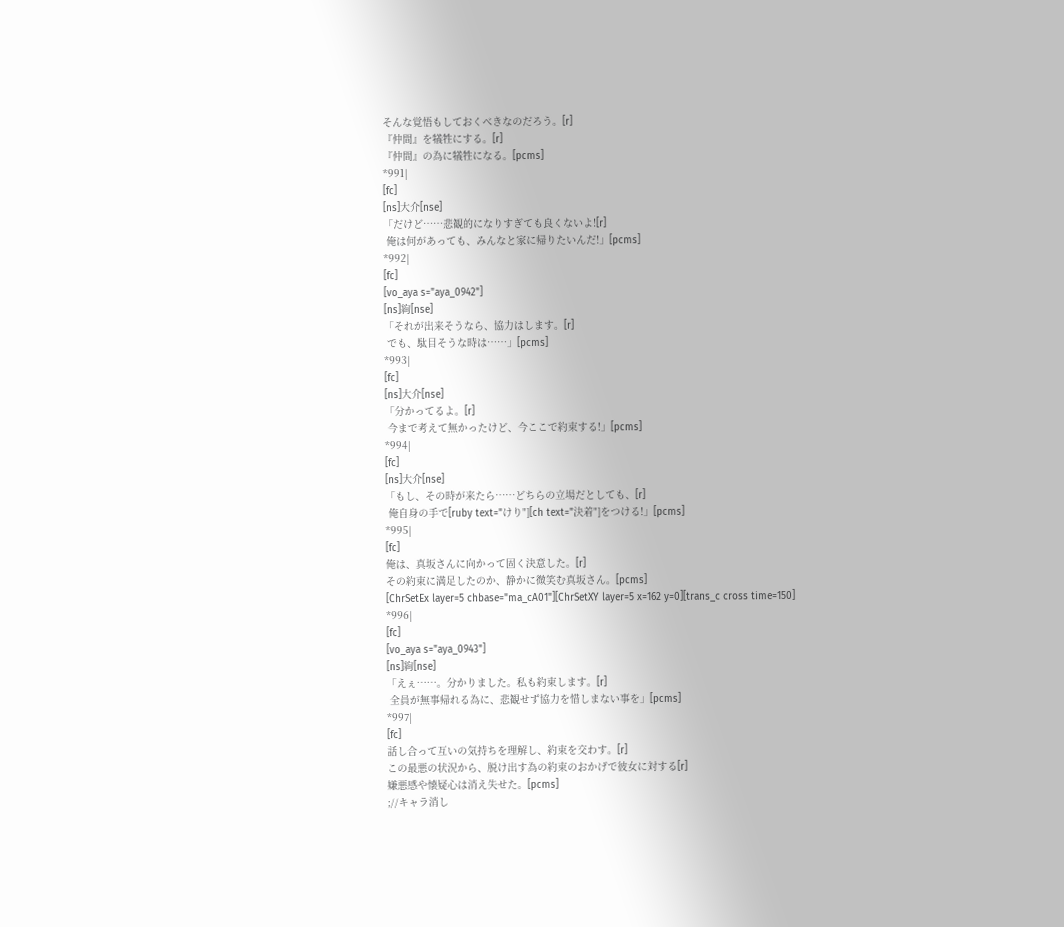そんな覚悟もしておくべきなのだろう。[r]
『仲間』を犠牲にする。[r]
『仲間』の為に犠牲になる。[pcms]
*991|
[fc]
[ns]大介[nse]
「だけど……悲観的になりすぎても良くないよ![r]
 俺は何があっても、みんなと家に帰りたいんだ!」[pcms]
*992|
[fc]
[vo_aya s="aya_0942"]
[ns]絢[nse]
「それが出来そうなら、協力はします。[r]
 でも、駄目そうな時は……」[pcms]
*993|
[fc]
[ns]大介[nse]
「分かってるよ。[r]
 今まで考えて無かったけど、今ここで約束する!」[pcms]
*994|
[fc]
[ns]大介[nse]
「もし、その時が来たら……どちらの立場だとしても、[r]
 俺自身の手で[ruby text="けり"][ch text="決着"]をつける!」[pcms]
*995|
[fc]
俺は、真坂さんに向かって固く決意した。[r]
その約束に満足したのか、静かに微笑む真坂さん。[pcms]
[ChrSetEx layer=5 chbase="ma_cA01"][ChrSetXY layer=5 x=162 y=0][trans_c cross time=150]
*996|
[fc]
[vo_aya s="aya_0943"]
[ns]絢[nse]
「えぇ……。分かりました。私も約束します。[r]
 全員が無事帰れる為に、悲観せず協力を惜しまない事を」[pcms]
*997|
[fc]
話し合って互いの気持ちを理解し、約束を交わす。[r]
この最悪の状況から、脱け出す為の約束のおかげで彼女に対する[r]
嫌悪感や懐疑心は消え失せた。[pcms]
;//キャラ消し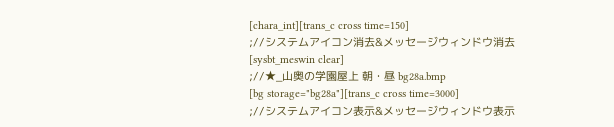[chara_int][trans_c cross time=150]
;//システムアイコン消去&メッセージウィンドウ消去
[sysbt_meswin clear]
;//★_山奥の学園屋上 朝・昼 bg28a.bmp
[bg storage="bg28a"][trans_c cross time=3000]
;//システムアイコン表示&メッセージウィンドウ表示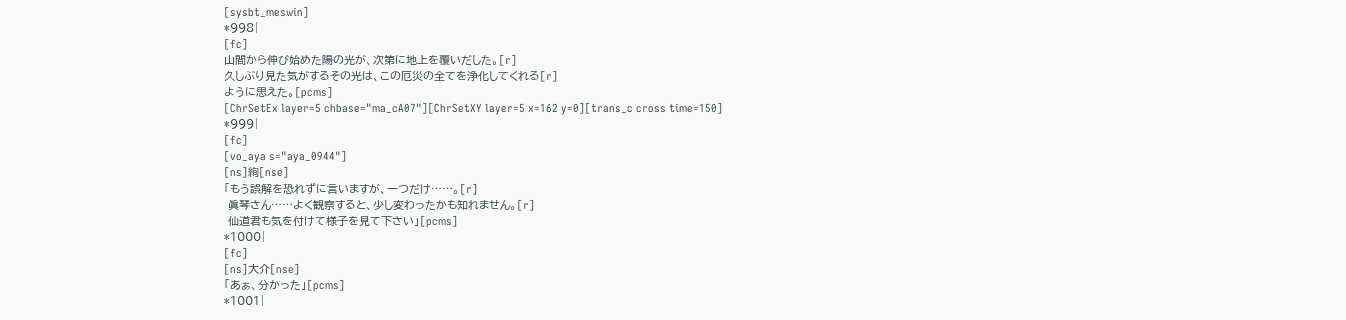[sysbt_meswin]
*998|
[fc]
山間から伸び始めた陽の光が、次第に地上を覆いだした。[r]
久しぶり見た気がするその光は、この厄災の全てを浄化してくれる[r]
ように思えた。[pcms]
[ChrSetEx layer=5 chbase="ma_cA07"][ChrSetXY layer=5 x=162 y=0][trans_c cross time=150]
*999|
[fc]
[vo_aya s="aya_0944"]
[ns]絢[nse]
「もう誤解を恐れずに言いますが、一つだけ……。[r]
 眞琴さん……よく観察すると、少し変わったかも知れません。[r]
 仙道君も気を付けて様子を見て下さい」[pcms]
*1000|
[fc]
[ns]大介[nse]
「あぁ、分かった」[pcms]
*1001|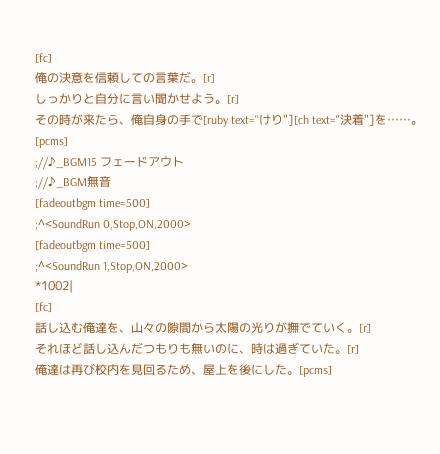[fc]
俺の決意を信頼しての言葉だ。[r]
しっかりと自分に言い聞かせよう。[r]
その時が来たら、俺自身の手で[ruby text="けり"][ch text="決着"]を……。[pcms]
;//♪_BGM15 フェードアウト
;//♪_BGM無音
[fadeoutbgm time=500]
;^<SoundRun 0,Stop,ON,2000>
[fadeoutbgm time=500]
;^<SoundRun 1,Stop,ON,2000>
*1002|
[fc]
話し込む俺達を、山々の隙間から太陽の光りが撫でていく。[r]
それほど話し込んだつもりも無いのに、時は過ぎていた。[r]
俺達は再び校内を見回るため、屋上を後にした。[pcms]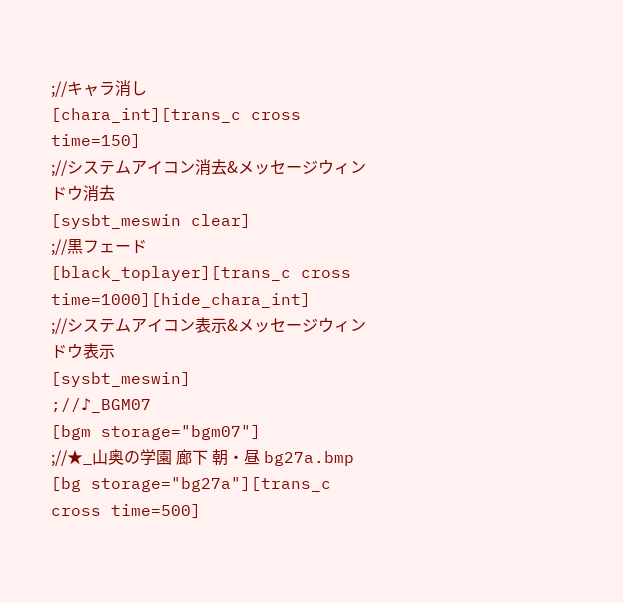;//キャラ消し
[chara_int][trans_c cross time=150]
;//システムアイコン消去&メッセージウィンドウ消去
[sysbt_meswin clear]
;//黒フェード
[black_toplayer][trans_c cross time=1000][hide_chara_int]
;//システムアイコン表示&メッセージウィンドウ表示
[sysbt_meswin]
;//♪_BGM07
[bgm storage="bgm07"]
;//★_山奥の学園 廊下 朝・昼 bg27a.bmp
[bg storage="bg27a"][trans_c cross time=500]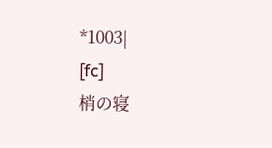*1003|
[fc]
梢の寝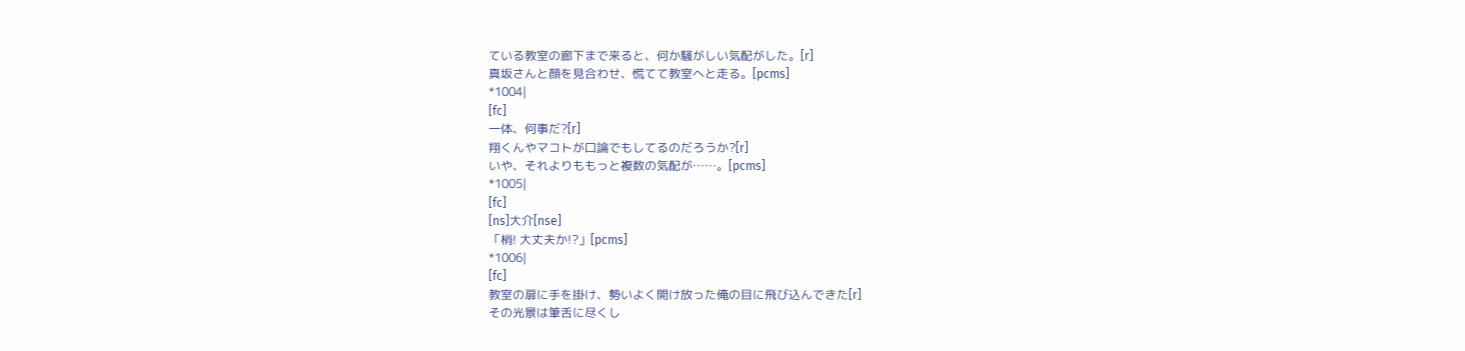ている教室の廊下まで来ると、何か騒がしい気配がした。[r]
真坂さんと顔を見合わせ、慌てて教室へと走る。[pcms]
*1004|
[fc]
一体、何事だ?[r]
翔くんやマコトが口論でもしてるのだろうか?[r]
いや、それよりももっと複数の気配が……。[pcms]
*1005|
[fc]
[ns]大介[nse]
「梢! 大丈夫か!?」[pcms]
*1006|
[fc]
教室の扉に手を掛け、勢いよく開け放った俺の目に飛び込んできた[r]
その光景は筆舌に尽くし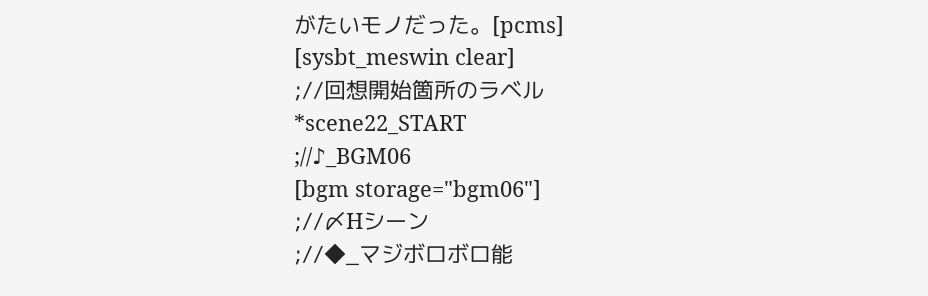がたいモノだった。[pcms]
[sysbt_meswin clear]
;//回想開始箇所のラベル
*scene22_START
;//♪_BGM06
[bgm storage="bgm06"]
;//〆Hシーン
;//◆_マジボロボロ能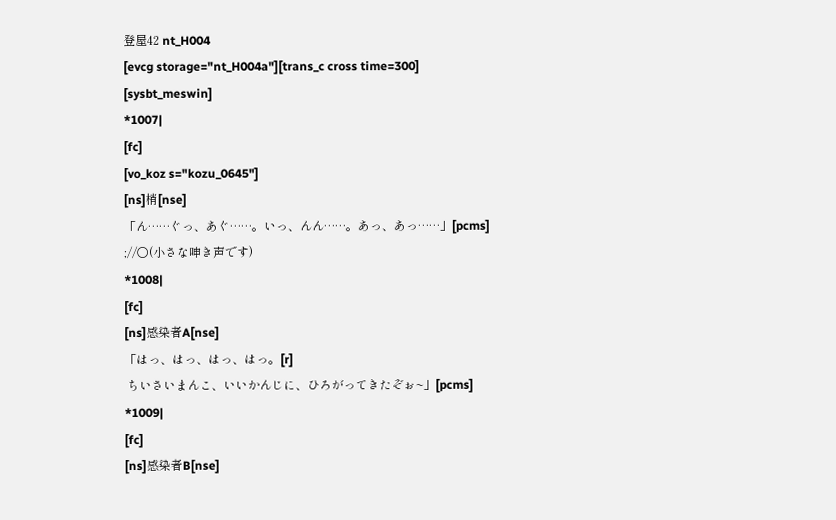登屋42 nt_H004
[evcg storage="nt_H004a"][trans_c cross time=300]
[sysbt_meswin]
*1007|
[fc]
[vo_koz s="kozu_0645"]
[ns]梢[nse]
「ん……ぐっ、あぐ……。いっ、んん……。あっ、あっ……」[pcms]
;//○(小さな呻き声です)
*1008|
[fc]
[ns]感染者A[nse]
「はっ、はっ、はっ、はっ。[r]
 ちいさいまんこ、いいかんじに、ひろがってきたぞぉ~」[pcms]
*1009|
[fc]
[ns]感染者B[nse]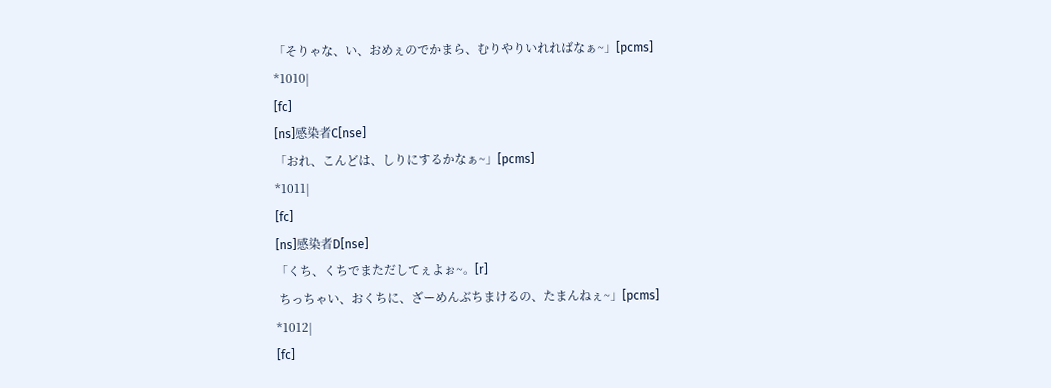「そりゃな、い、おめぇのでかまら、むりやりいれればなぁ~」[pcms]
*1010|
[fc]
[ns]感染者C[nse]
「おれ、こんどは、しりにするかなぁ~」[pcms]
*1011|
[fc]
[ns]感染者D[nse]
「くち、くちでまただしてぇよぉ~。[r]
 ちっちゃい、おくちに、ざーめんぶちまけるの、たまんねぇ~」[pcms]
*1012|
[fc]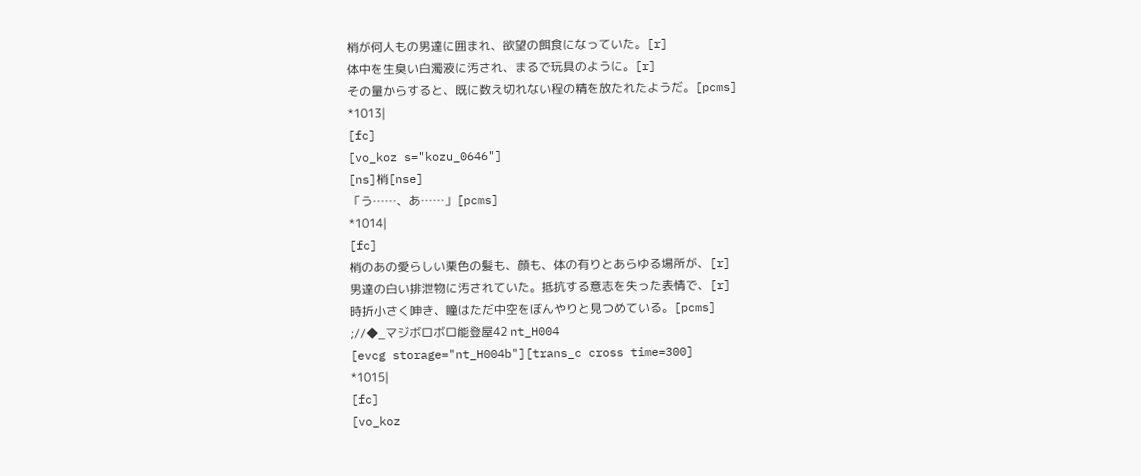梢が何人もの男達に囲まれ、欲望の餌食になっていた。[r]
体中を生臭い白濁液に汚され、まるで玩具のように。[r]
その量からすると、既に数え切れない程の精を放たれたようだ。[pcms]
*1013|
[fc]
[vo_koz s="kozu_0646"]
[ns]梢[nse]
「う……、あ……」[pcms]
*1014|
[fc]
梢のあの愛らしい栗色の髪も、顔も、体の有りとあらゆる場所が、[r]
男達の白い排泄物に汚されていた。抵抗する意志を失った表情で、[r]
時折小さく呻き、瞳はただ中空をぼんやりと見つめている。[pcms]
;//◆_マジボロボロ能登屋42 nt_H004
[evcg storage="nt_H004b"][trans_c cross time=300]
*1015|
[fc]
[vo_koz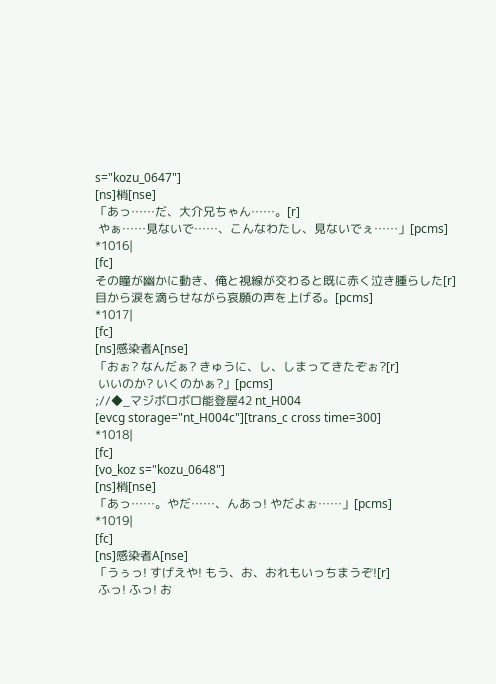s="kozu_0647"]
[ns]梢[nse]
「あっ……だ、大介兄ちゃん……。[r]
 やぁ……見ないで……、こんなわたし、見ないでぇ……」[pcms]
*1016|
[fc]
その瞳が幽かに動き、俺と視線が交わると既に赤く泣き腫らした[r]
目から涙を滴らせながら哀願の声を上げる。[pcms]
*1017|
[fc]
[ns]感染者A[nse]
「おぉ? なんだぁ? きゅうに、し、しまってきたぞぉ?[r]
 いいのか? いくのかぁ?」[pcms]
;//◆_マジボロボロ能登屋42 nt_H004
[evcg storage="nt_H004c"][trans_c cross time=300]
*1018|
[fc]
[vo_koz s="kozu_0648"]
[ns]梢[nse]
「あっ……。やだ……、んあっ! やだよぉ……」[pcms]
*1019|
[fc]
[ns]感染者A[nse]
「うぅっ! すげえや! もう、お、おれもいっちまうぞ![r]
 ふっ! ふっ! お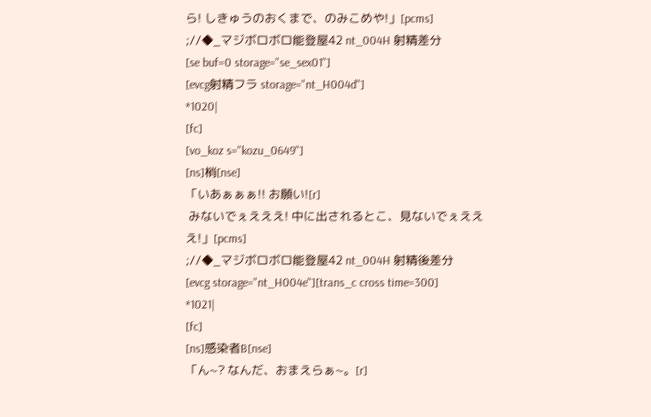ら! しきゅうのおくまで、のみこめや!」[pcms]
;//◆_マジボロボロ能登屋42 nt_004H 射精差分
[se buf=0 storage="se_sex01"]
[evcg射精フラ storage="nt_H004d"]
*1020|
[fc]
[vo_koz s="kozu_0649"]
[ns]梢[nse]
「いあぁぁぁ!! お願い![r]
 みないでぇえええ! 中に出されるとこ、見ないでぇえええ!」[pcms]
;//◆_マジボロボロ能登屋42 nt_004H 射精後差分
[evcg storage="nt_H004e"][trans_c cross time=300]
*1021|
[fc]
[ns]感染者B[nse]
「ん~? なんだ、おまえらぁ~。[r]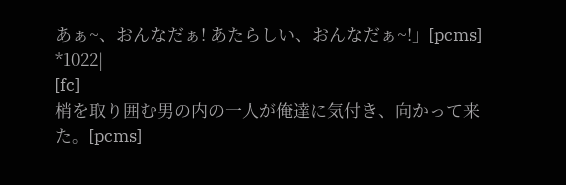あぁ~、おんなだぁ! あたらしい、おんなだぁ~!」[pcms]
*1022|
[fc]
梢を取り囲む男の内の一人が俺達に気付き、向かって来た。[pcms]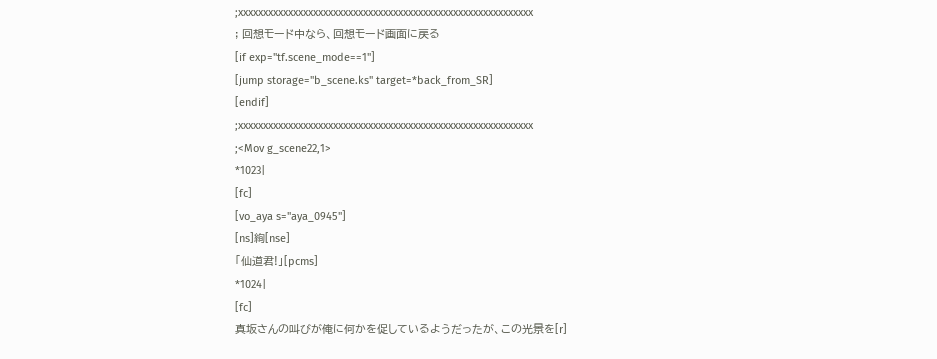;xxxxxxxxxxxxxxxxxxxxxxxxxxxxxxxxxxxxxxxxxxxxxxxxxxxxxxxxxxx
; 回想モード中なら、回想モード画面に戻る
[if exp="tf.scene_mode==1"]
[jump storage="b_scene.ks" target=*back_from_SR]
[endif]
;xxxxxxxxxxxxxxxxxxxxxxxxxxxxxxxxxxxxxxxxxxxxxxxxxxxxxxxxxxx
;<Mov g_scene22,1>
*1023|
[fc]
[vo_aya s="aya_0945"]
[ns]絢[nse]
「仙道君!」[pcms]
*1024|
[fc]
真坂さんの叫びが俺に何かを促しているようだったが、この光景を[r]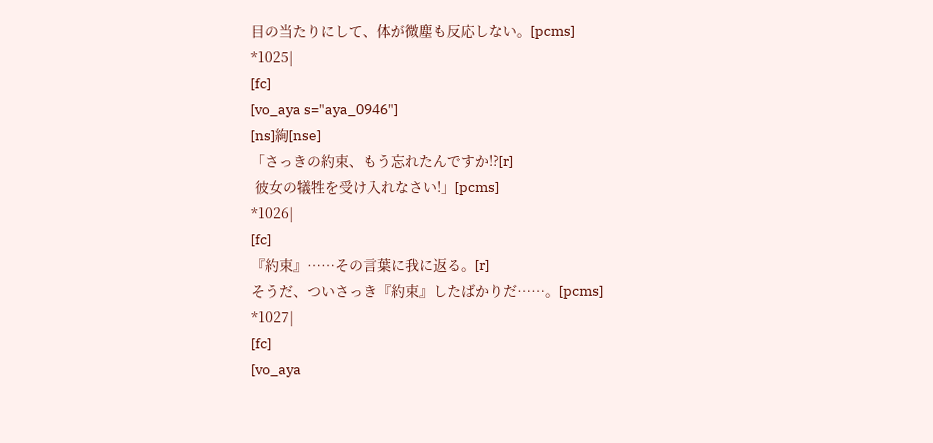目の当たりにして、体が微塵も反応しない。[pcms]
*1025|
[fc]
[vo_aya s="aya_0946"]
[ns]絢[nse]
「さっきの約束、もう忘れたんですか!?[r]
 彼女の犠牲を受け入れなさい!」[pcms]
*1026|
[fc]
『約束』……その言葉に我に返る。[r]
そうだ、ついさっき『約束』したばかりだ……。[pcms]
*1027|
[fc]
[vo_aya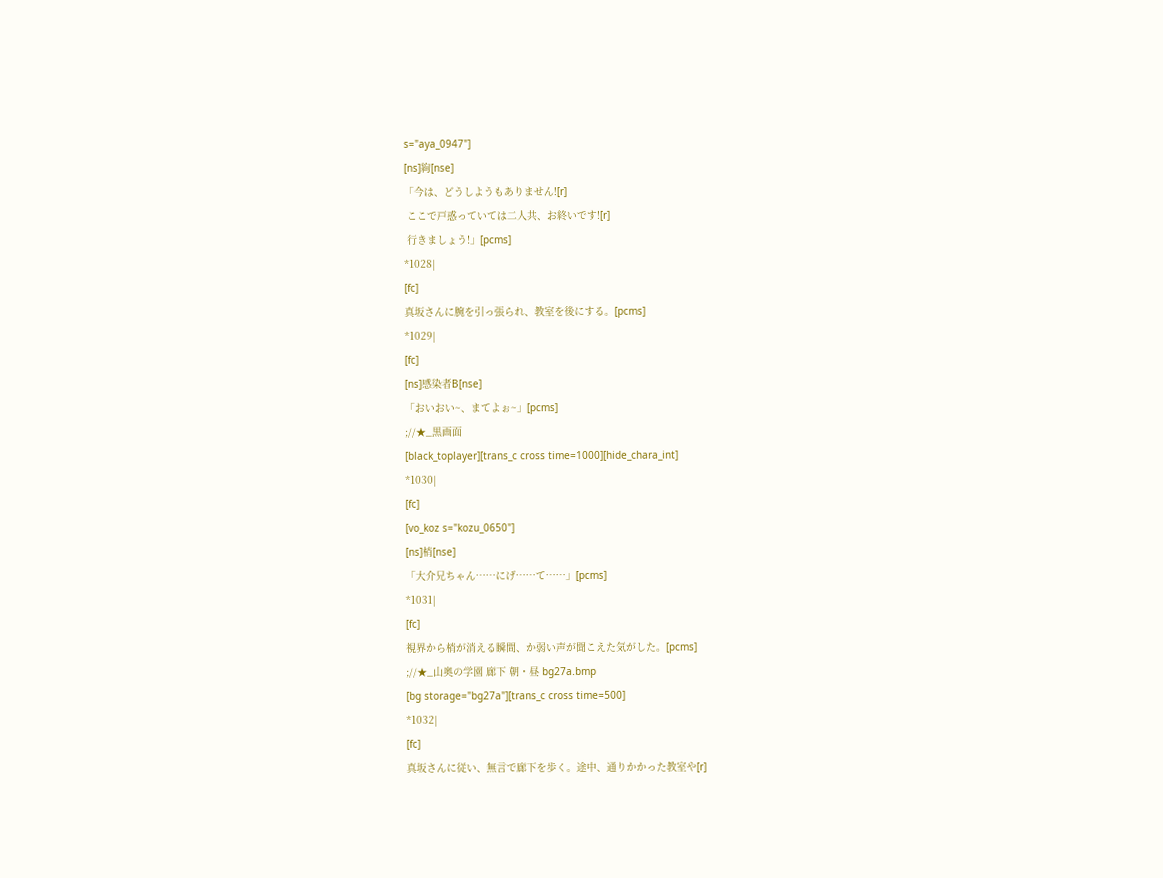s="aya_0947"]
[ns]絢[nse]
「今は、どうしようもありません![r]
 ここで戸惑っていては二人共、お終いです![r]
 行きましょう!」[pcms]
*1028|
[fc]
真坂さんに腕を引っ張られ、教室を後にする。[pcms]
*1029|
[fc]
[ns]感染者B[nse]
「おいおい~、まてよぉ~」[pcms]
;//★_黒画面
[black_toplayer][trans_c cross time=1000][hide_chara_int]
*1030|
[fc]
[vo_koz s="kozu_0650"]
[ns]梢[nse]
「大介兄ちゃん……にげ……て……」[pcms]
*1031|
[fc]
視界から梢が消える瞬間、か弱い声が聞こえた気がした。[pcms]
;//★_山奥の学園 廊下 朝・昼 bg27a.bmp
[bg storage="bg27a"][trans_c cross time=500]
*1032|
[fc]
真坂さんに従い、無言で廊下を歩く。途中、通りかかった教室や[r]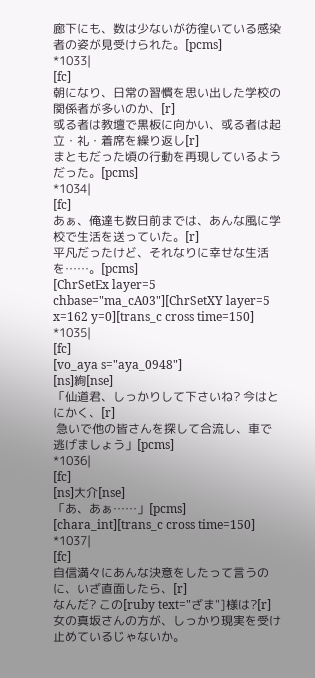廊下にも、数は少ないが彷徨いている感染者の姿が見受けられた。[pcms]
*1033|
[fc]
朝になり、日常の習慣を思い出した学校の関係者が多いのか、[r]
或る者は教壇で黒板に向かい、或る者は起立・礼・着席を繰り返し[r]
まともだった頃の行動を再現しているようだった。[pcms]
*1034|
[fc]
あぁ、俺達も数日前までは、あんな風に学校で生活を送っていた。[r]
平凡だったけど、それなりに幸せな生活を……。[pcms]
[ChrSetEx layer=5 chbase="ma_cA03"][ChrSetXY layer=5 x=162 y=0][trans_c cross time=150]
*1035|
[fc]
[vo_aya s="aya_0948"]
[ns]絢[nse]
「仙道君、しっかりして下さいね? 今はとにかく、[r]
 急いで他の皆さんを探して合流し、車で逃げましょう」[pcms]
*1036|
[fc]
[ns]大介[nse]
「あ、あぁ……」[pcms]
[chara_int][trans_c cross time=150]
*1037|
[fc]
自信満々にあんな決意をしたって言うのに、いざ直面したら、[r]
なんだ? この[ruby text="ざま"]様は?[r]
女の真坂さんの方が、しっかり現実を受け止めているじゃないか。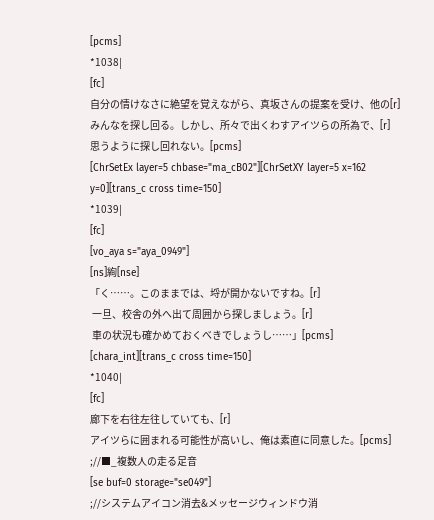[pcms]
*1038|
[fc]
自分の情けなさに絶望を覚えながら、真坂さんの提案を受け、他の[r]
みんなを探し回る。しかし、所々で出くわすアイツらの所為で、[r]
思うように探し回れない。[pcms]
[ChrSetEx layer=5 chbase="ma_cB02"][ChrSetXY layer=5 x=162 y=0][trans_c cross time=150]
*1039|
[fc]
[vo_aya s="aya_0949"]
[ns]絢[nse]
「く……。このままでは、埒が開かないですね。[r]
 一旦、校舎の外へ出て周囲から探しましょう。[r]
 車の状況も確かめておくべきでしょうし……」[pcms]
[chara_int][trans_c cross time=150]
*1040|
[fc]
廊下を右往左往していても、[r]
アイツらに囲まれる可能性が高いし、俺は素直に同意した。[pcms]
;//■_複数人の走る足音
[se buf=0 storage="se049"]
;//システムアイコン消去&メッセージウィンドウ消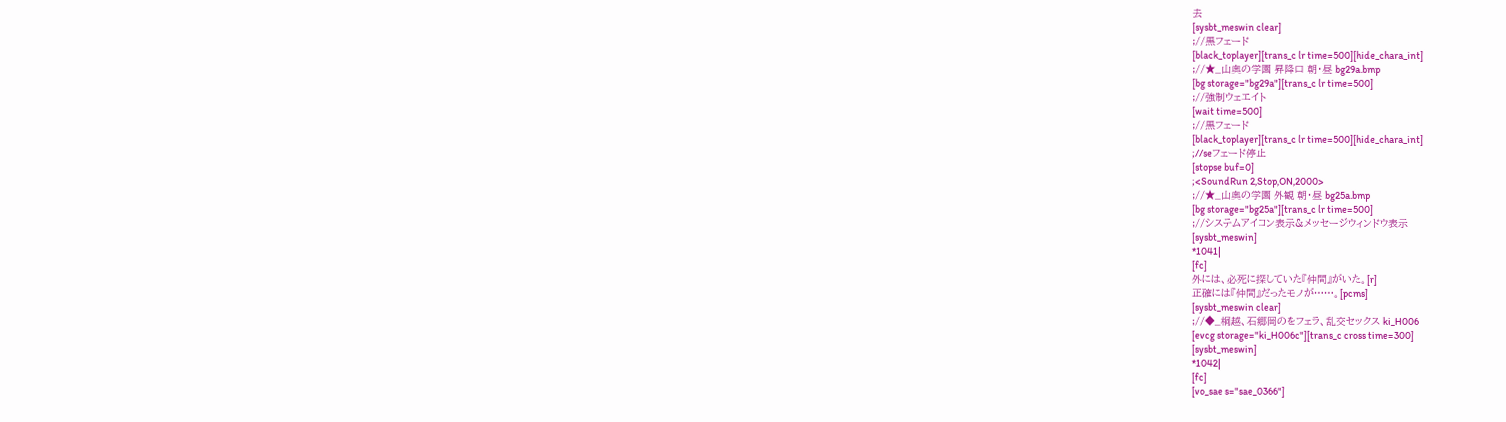去
[sysbt_meswin clear]
;//黒フェード
[black_toplayer][trans_c lr time=500][hide_chara_int]
;//★_山奥の学園 昇降口 朝・昼 bg29a.bmp
[bg storage="bg29a"][trans_c lr time=500]
;//強制ウェエイト
[wait time=500]
;//黒フェード
[black_toplayer][trans_c lr time=500][hide_chara_int]
;//seフェード停止
[stopse buf=0]
;<SoundRun 2,Stop,ON,2000>
;//★_山奥の学園 外観 朝・昼 bg25a.bmp
[bg storage="bg25a"][trans_c lr time=500]
;//システムアイコン表示&メッセージウィンドウ表示
[sysbt_meswin]
*1041|
[fc]
外には、必死に探していた『仲間』がいた。[r]
正確には『仲間』だったモノが……。[pcms]
[sysbt_meswin clear]
;//◆_桐越、石郷岡のをフェラ、乱交セックス ki_H006
[evcg storage="ki_H006c"][trans_c cross time=300]
[sysbt_meswin]
*1042|
[fc]
[vo_sae s="sae_0366"]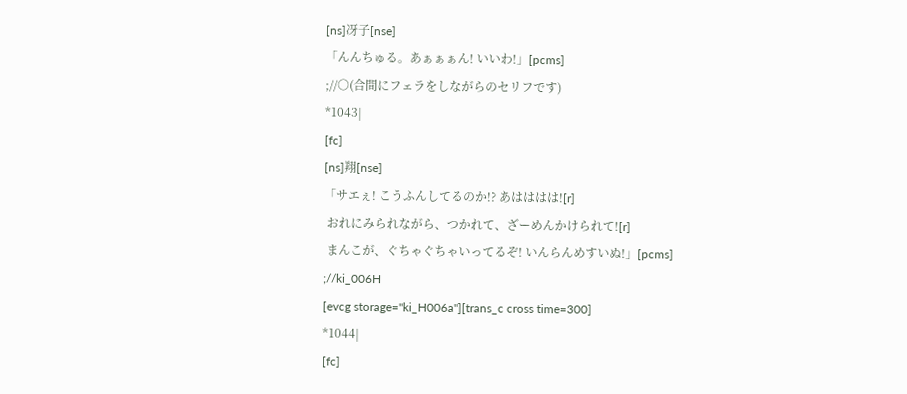[ns]冴子[nse]
「んんちゅる。あぁぁぁん! いいわ!」[pcms]
;//○(合間にフェラをしながらのセリフです)
*1043|
[fc]
[ns]翔[nse]
「サエぇ! こうふんしてるのか!? あはははは![r]
 おれにみられながら、つかれて、ざーめんかけられて![r]
 まんこが、ぐちゃぐちゃいってるぞ! いんらんめすいぬ!」[pcms]
;//ki_006H
[evcg storage="ki_H006a"][trans_c cross time=300]
*1044|
[fc]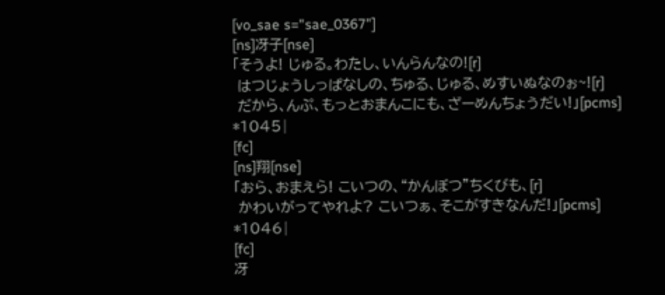[vo_sae s="sae_0367"]
[ns]冴子[nse]
「そうよ! じゅる。わたし、いんらんなの![r]
 はつじょうしっぱなしの、ちゅる、じゅる、めすいぬなのぉ~![r]
 だから、んぷ、もっとおまんこにも、ざーめんちょうだい!」[pcms]
*1045|
[fc]
[ns]翔[nse]
「おら、おまえら! こいつの、“かんぼつ”ちくびも、[r]
 かわいがってやれよ? こいつぁ、そこがすきなんだ!」[pcms]
*1046|
[fc]
冴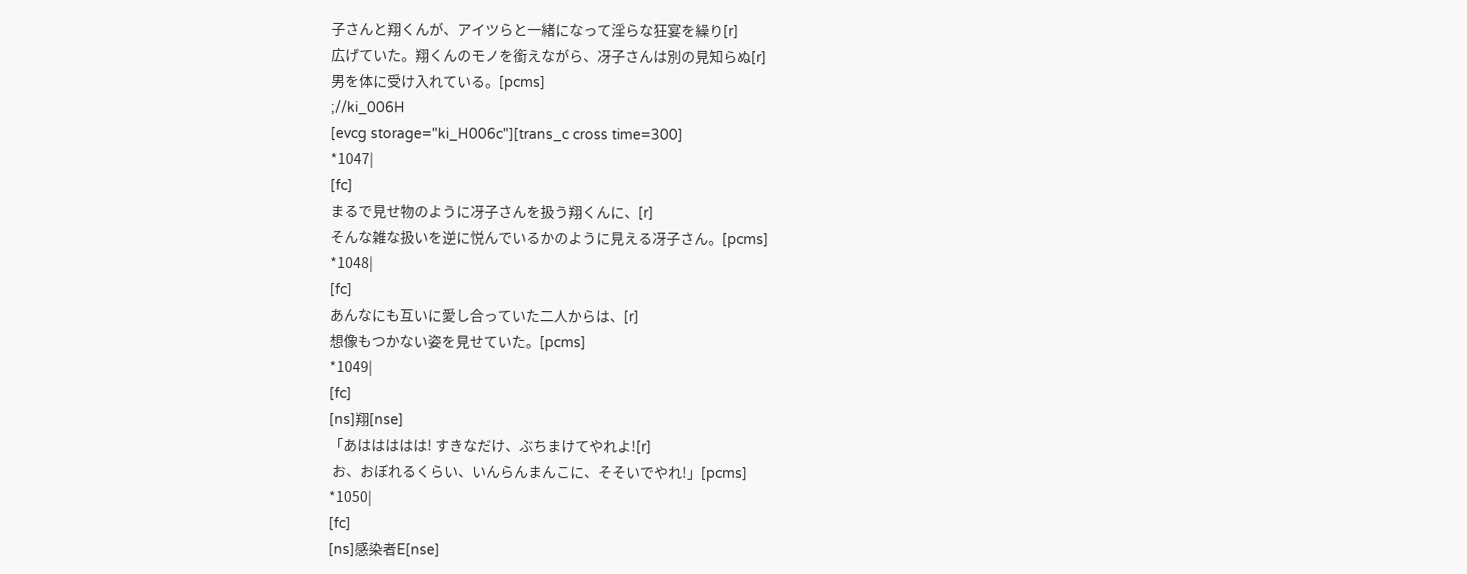子さんと翔くんが、アイツらと一緒になって淫らな狂宴を繰り[r]
広げていた。翔くんのモノを銜えながら、冴子さんは別の見知らぬ[r]
男を体に受け入れている。[pcms]
;//ki_006H
[evcg storage="ki_H006c"][trans_c cross time=300]
*1047|
[fc]
まるで見せ物のように冴子さんを扱う翔くんに、[r]
そんな雑な扱いを逆に悦んでいるかのように見える冴子さん。[pcms]
*1048|
[fc]
あんなにも互いに愛し合っていた二人からは、[r]
想像もつかない姿を見せていた。[pcms]
*1049|
[fc]
[ns]翔[nse]
「あははははは! すきなだけ、ぶちまけてやれよ![r]
 お、おぼれるくらい、いんらんまんこに、そそいでやれ!」[pcms]
*1050|
[fc]
[ns]感染者E[nse]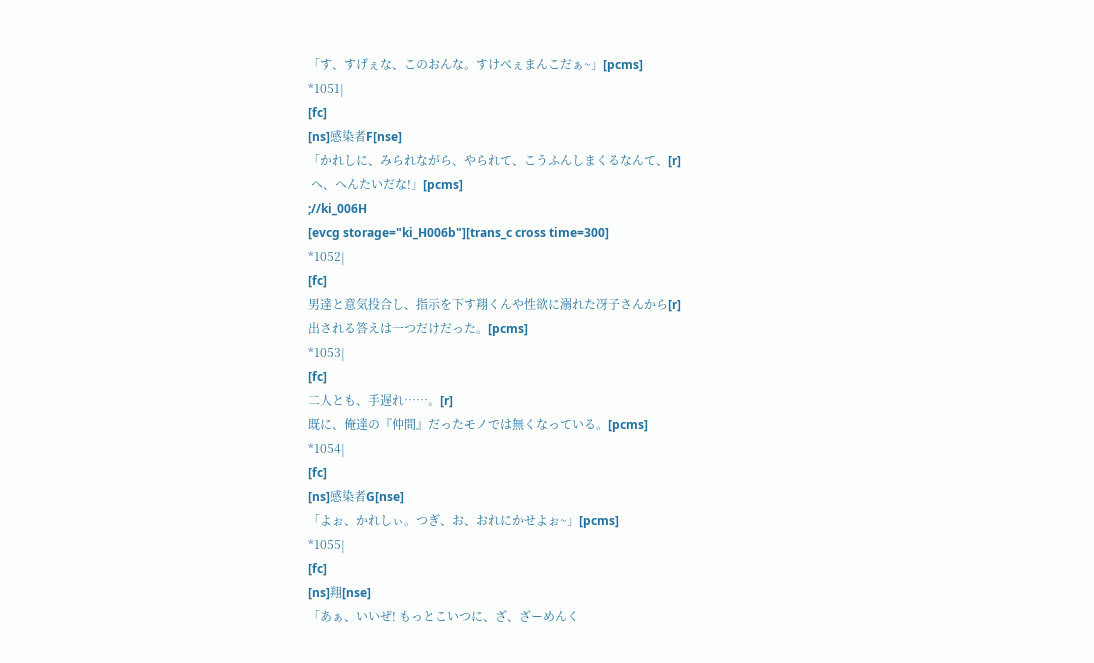「す、すげぇな、このおんな。すけべぇまんこだぁ~」[pcms]
*1051|
[fc]
[ns]感染者F[nse]
「かれしに、みられながら、やられて、こうふんしまくるなんて、[r]
 へ、へんたいだな!」[pcms]
;//ki_006H
[evcg storage="ki_H006b"][trans_c cross time=300]
*1052|
[fc]
男達と意気投合し、指示を下す翔くんや性欲に溺れた冴子さんから[r]
出される答えは一つだけだった。[pcms]
*1053|
[fc]
二人とも、手遅れ……。[r]
既に、俺達の『仲間』だったモノでは無くなっている。[pcms]
*1054|
[fc]
[ns]感染者G[nse]
「よぉ、かれしぃ。つぎ、お、おれにかせよぉ~」[pcms]
*1055|
[fc]
[ns]翔[nse]
「あぁ、いいぜ! もっとこいつに、ざ、ざーめんく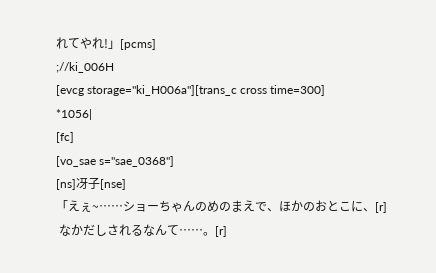れてやれ!」[pcms]
;//ki_006H
[evcg storage="ki_H006a"][trans_c cross time=300]
*1056|
[fc]
[vo_sae s="sae_0368"]
[ns]冴子[nse]
「えぇ~……ショーちゃんのめのまえで、ほかのおとこに、[r]
 なかだしされるなんて……。[r]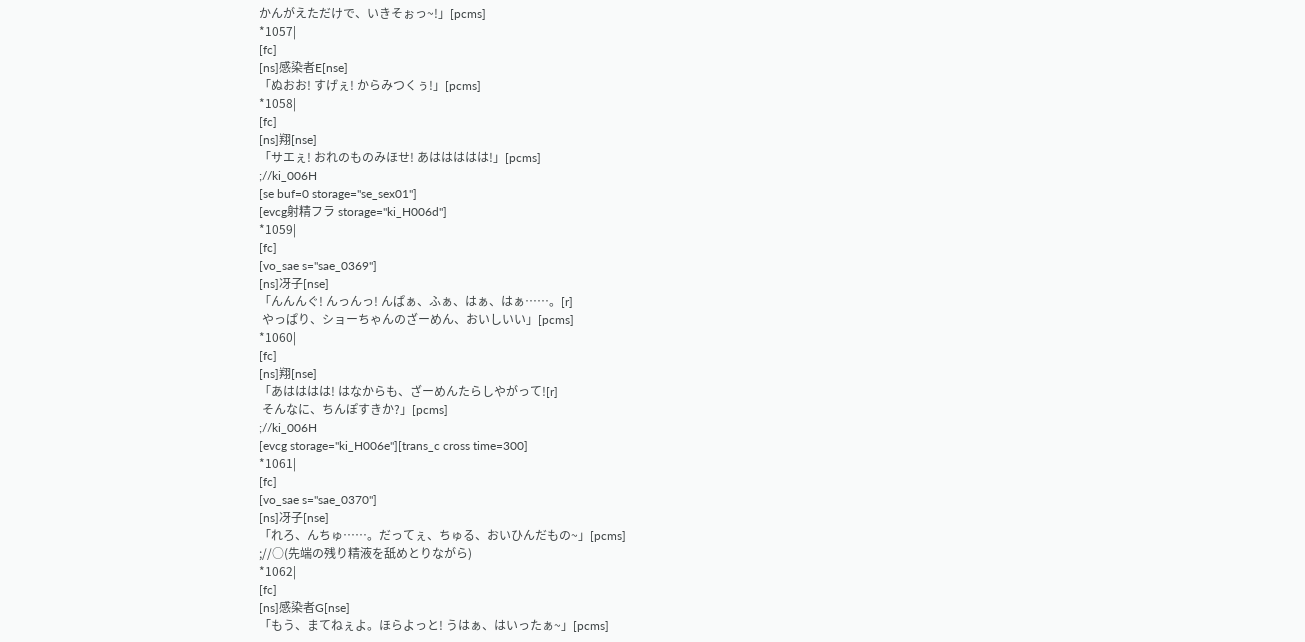かんがえただけで、いきそぉっ~!」[pcms]
*1057|
[fc]
[ns]感染者E[nse]
「ぬおお! すげぇ! からみつくぅ!」[pcms]
*1058|
[fc]
[ns]翔[nse]
「サエぇ! おれのものみほせ! あははははは!」[pcms]
;//ki_006H
[se buf=0 storage="se_sex01"]
[evcg射精フラ storage="ki_H006d"]
*1059|
[fc]
[vo_sae s="sae_0369"]
[ns]冴子[nse]
「んんんぐ! んっんっ! んぱぁ、ふぁ、はぁ、はぁ……。[r]
 やっぱり、ショーちゃんのざーめん、おいしいい」[pcms]
*1060|
[fc]
[ns]翔[nse]
「あはははは! はなからも、ざーめんたらしやがって![r]
 そんなに、ちんぽすきか?」[pcms]
;//ki_006H
[evcg storage="ki_H006e"][trans_c cross time=300]
*1061|
[fc]
[vo_sae s="sae_0370"]
[ns]冴子[nse]
「れろ、んちゅ……。だってぇ、ちゅる、おいひんだもの~」[pcms]
;//○(先端の残り精液を舐めとりながら)
*1062|
[fc]
[ns]感染者G[nse]
「もう、まてねぇよ。ほらよっと! うはぁ、はいったぁ~」[pcms]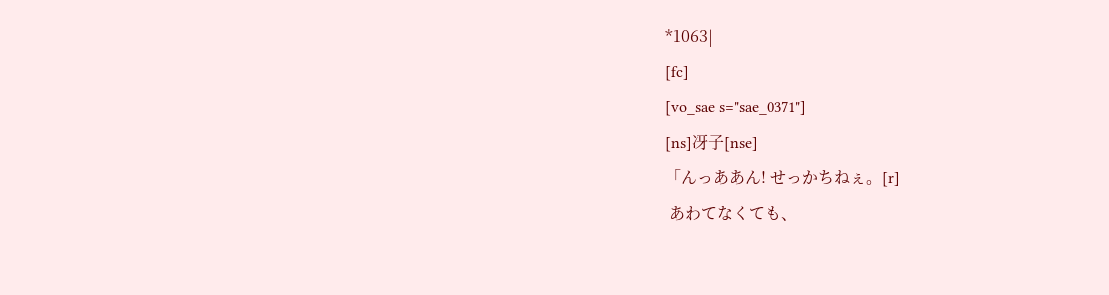*1063|
[fc]
[vo_sae s="sae_0371"]
[ns]冴子[nse]
「んっああん! せっかちねぇ。[r]
 あわてなくても、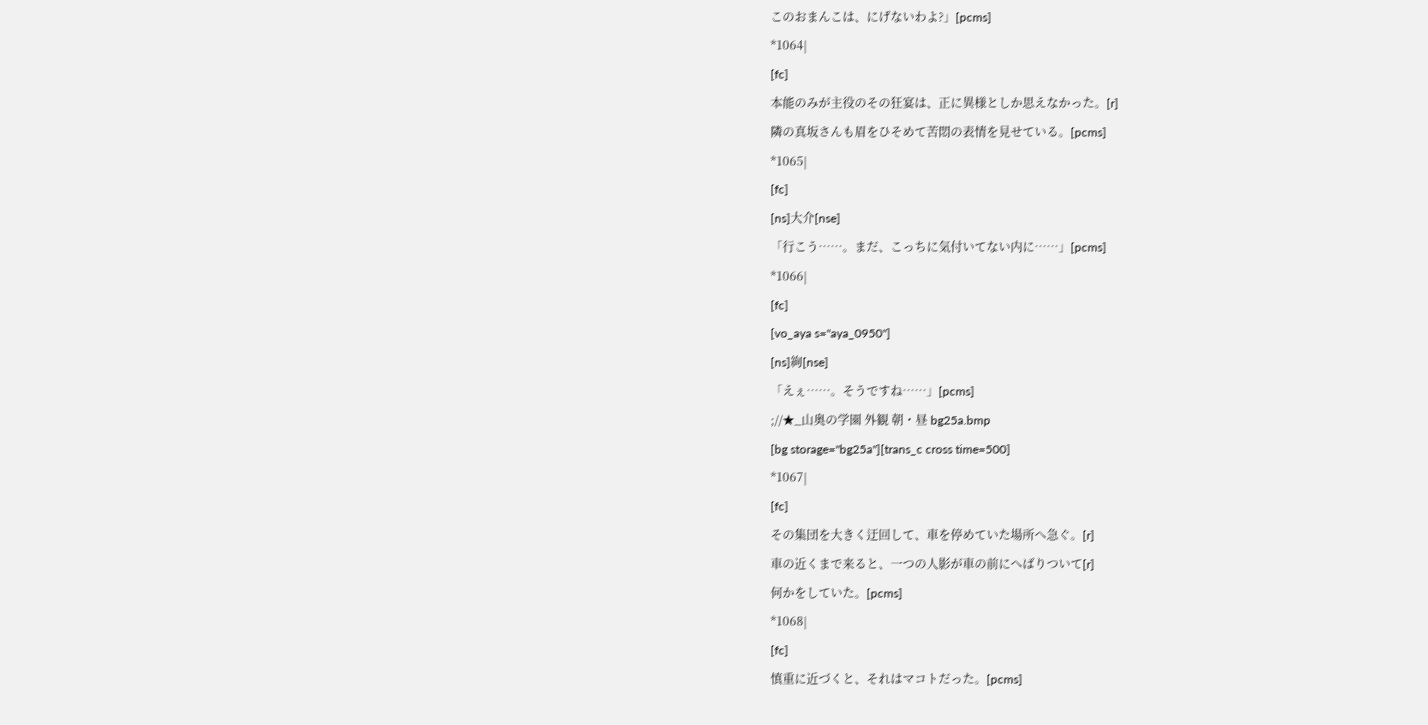このおまんこは、にげないわよ?」[pcms]
*1064|
[fc]
本能のみが主役のその狂宴は、正に異様としか思えなかった。[r]
隣の真坂さんも眉をひそめて苦悶の表情を見せている。[pcms]
*1065|
[fc]
[ns]大介[nse]
「行こう……。まだ、こっちに気付いてない内に……」[pcms]
*1066|
[fc]
[vo_aya s="aya_0950"]
[ns]絢[nse]
「えぇ……。そうですね……」[pcms]
;//★_山奥の学園 外観 朝・昼 bg25a.bmp
[bg storage="bg25a"][trans_c cross time=500]
*1067|
[fc]
その集団を大きく迂回して、車を停めていた場所へ急ぐ。[r]
車の近くまで来ると、一つの人影が車の前にへばりついて[r]
何かをしていた。[pcms]
*1068|
[fc]
慎重に近づくと、それはマコトだった。[pcms]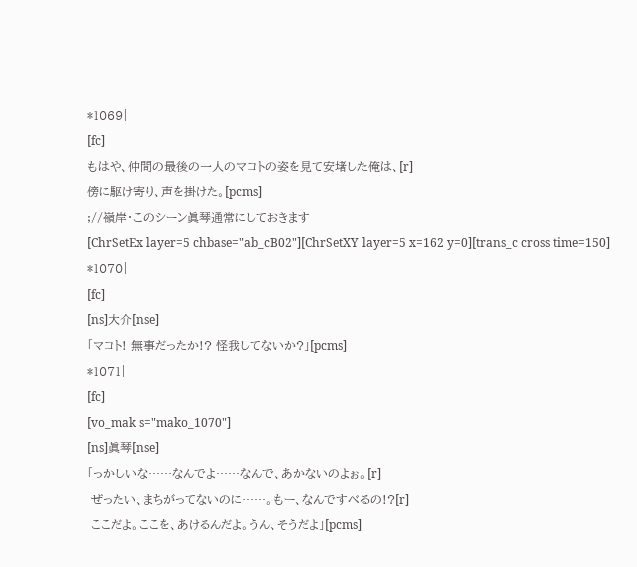*1069|
[fc]
もはや、仲間の最後の一人のマコトの姿を見て安堵した俺は、[r]
傍に駆け寄り、声を掛けた。[pcms]
;//嶺岸・このシーン眞琴通常にしておきます
[ChrSetEx layer=5 chbase="ab_cB02"][ChrSetXY layer=5 x=162 y=0][trans_c cross time=150]
*1070|
[fc]
[ns]大介[nse]
「マコト! 無事だったか!? 怪我してないか?」[pcms]
*1071|
[fc]
[vo_mak s="mako_1070"]
[ns]眞琴[nse]
「っかしいな……なんでよ……なんで、あかないのよぉ。[r]
 ぜったい、まちがってないのに……。もー、なんですべるの!?[r]
 ここだよ。ここを、あけるんだよ。うん、そうだよ」[pcms]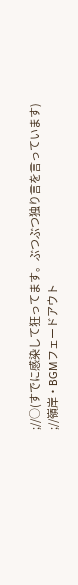;//○(すでに感染して狂ってます。ぶつぶつ独り言を言っています)
;//嶺岸・BGMフェードアウト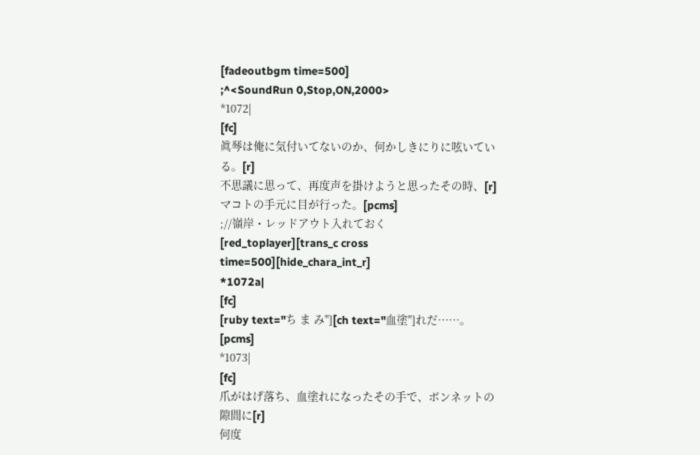[fadeoutbgm time=500]
;^<SoundRun 0,Stop,ON,2000>
*1072|
[fc]
眞琴は俺に気付いてないのか、何かしきにりに呟いている。[r]
不思議に思って、再度声を掛けようと思ったその時、[r]
マコトの手元に目が行った。[pcms]
;//嶺岸・レッドアウト入れておく
[red_toplayer][trans_c cross time=500][hide_chara_int_r]
*1072a|
[fc]
[ruby text="ち ま み"][ch text="血塗"]れだ……。[pcms]
*1073|
[fc]
爪がはげ落ち、血塗れになったその手で、ボンネットの隙間に[r]
何度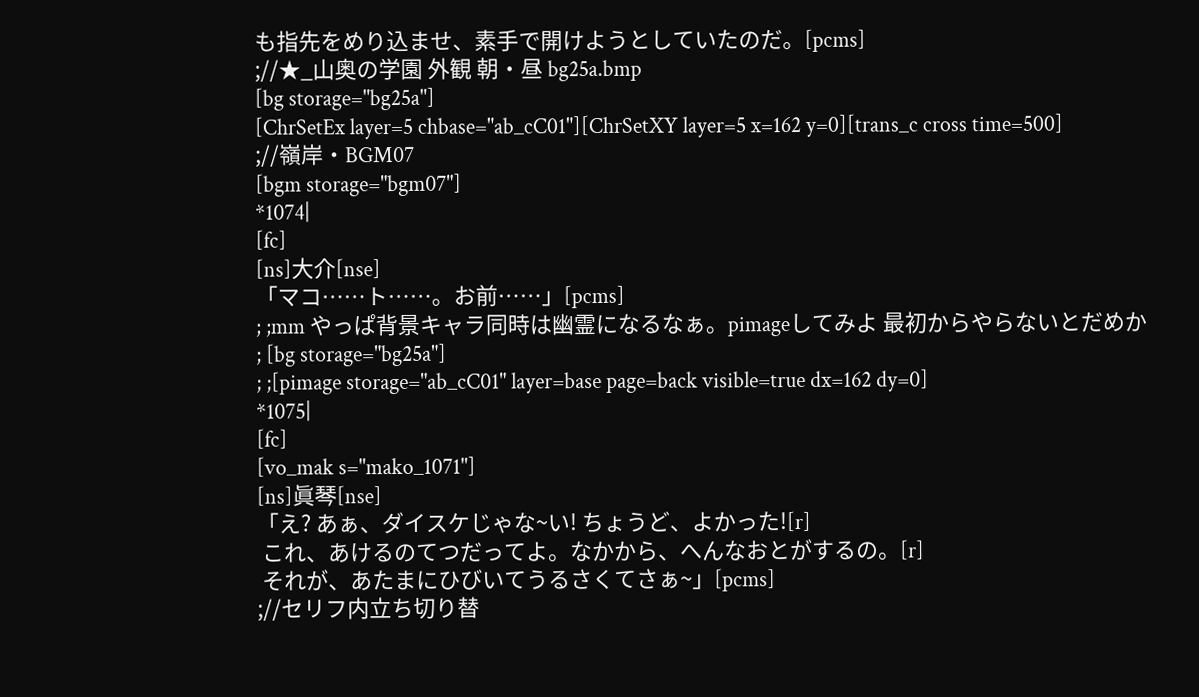も指先をめり込ませ、素手で開けようとしていたのだ。[pcms]
;//★_山奥の学園 外観 朝・昼 bg25a.bmp
[bg storage="bg25a"]
[ChrSetEx layer=5 chbase="ab_cC01"][ChrSetXY layer=5 x=162 y=0][trans_c cross time=500]
;//嶺岸・BGM07
[bgm storage="bgm07"]
*1074|
[fc]
[ns]大介[nse]
「マコ……ト……。お前……」[pcms]
; ;mm やっぱ背景キャラ同時は幽霊になるなぁ。pimageしてみよ 最初からやらないとだめか
; [bg storage="bg25a"]
; ;[pimage storage="ab_cC01" layer=base page=back visible=true dx=162 dy=0]
*1075|
[fc]
[vo_mak s="mako_1071"]
[ns]眞琴[nse]
「え? あぁ、ダイスケじゃな~い! ちょうど、よかった![r]
 これ、あけるのてつだってよ。なかから、へんなおとがするの。[r]
 それが、あたまにひびいてうるさくてさぁ~」[pcms]
;//セリフ内立ち切り替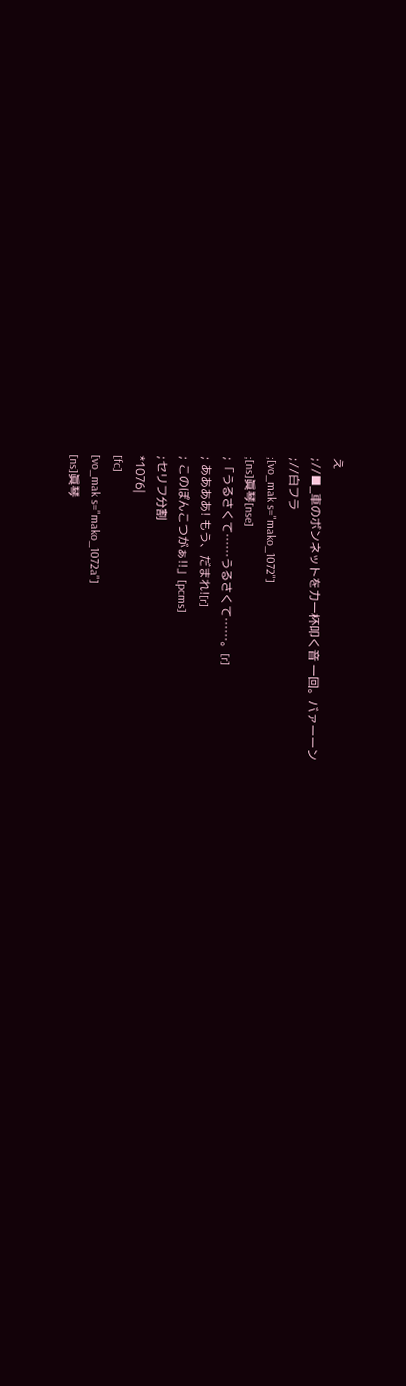え
;//■_車のボンネットを力一杯叩く音 一回。バァーーン
;//白フラ
;[vo_mak s="mako_1072"]
;[ns]眞琴[nse]
;「うるさくて……うるさくて……。[r]
; ああああ! もう、だまれ![r]
; このぽんこつがぁ!!」[pcms]
;セリフ分割
*1076|
[fc]
[vo_mak s="mako_1072a"]
[ns]眞琴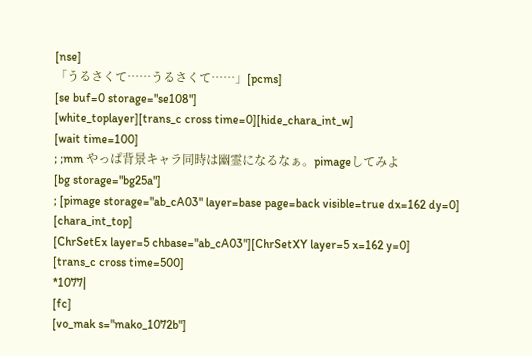[nse]
「うるさくて……うるさくて……」[pcms]
[se buf=0 storage="se108"]
[white_toplayer][trans_c cross time=0][hide_chara_int_w]
[wait time=100]
; ;mm やっぱ背景キャラ同時は幽霊になるなぁ。pimageしてみよ
[bg storage="bg25a"]
; [pimage storage="ab_cA03" layer=base page=back visible=true dx=162 dy=0]
[chara_int_top]
[ChrSetEx layer=5 chbase="ab_cA03"][ChrSetXY layer=5 x=162 y=0]
[trans_c cross time=500]
*1077|
[fc]
[vo_mak s="mako_1072b"]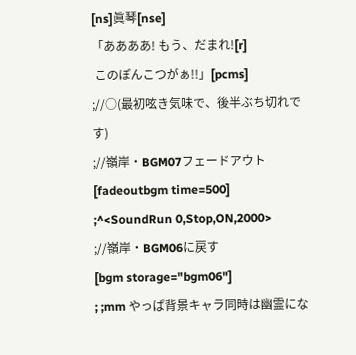[ns]眞琴[nse]
「ああああ! もう、だまれ![r]
 このぽんこつがぁ!!」[pcms]
;//○(最初呟き気味で、後半ぶち切れです)
;//嶺岸・BGM07フェードアウト
[fadeoutbgm time=500]
;^<SoundRun 0,Stop,ON,2000>
;//嶺岸・BGM06に戻す
[bgm storage="bgm06"]
; ;mm やっぱ背景キャラ同時は幽霊にな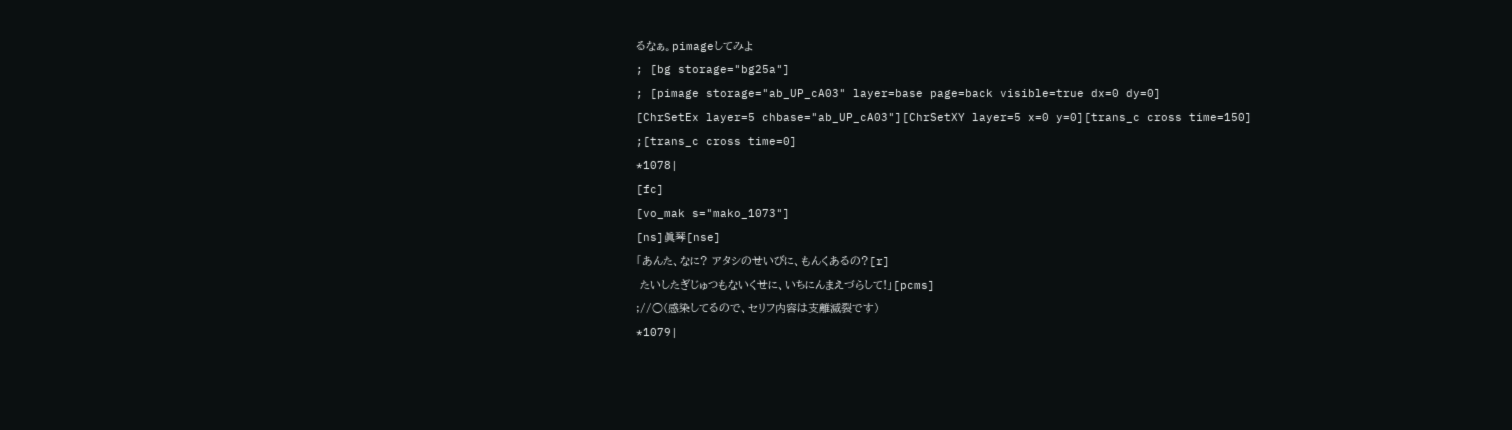るなぁ。pimageしてみよ
; [bg storage="bg25a"]
; [pimage storage="ab_UP_cA03" layer=base page=back visible=true dx=0 dy=0]
[ChrSetEx layer=5 chbase="ab_UP_cA03"][ChrSetXY layer=5 x=0 y=0][trans_c cross time=150]
;[trans_c cross time=0]
*1078|
[fc]
[vo_mak s="mako_1073"]
[ns]眞琴[nse]
「あんた、なに? アタシのせいびに、もんくあるの?[r]
 たいしたぎじゅつもないくせに、いちにんまえづらして!」[pcms]
;//○(感染してるので、セリフ内容は支離滅裂です)
*1079|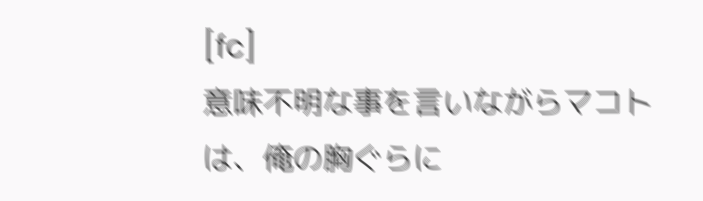[fc]
意味不明な事を言いながらマコトは、俺の胸ぐらに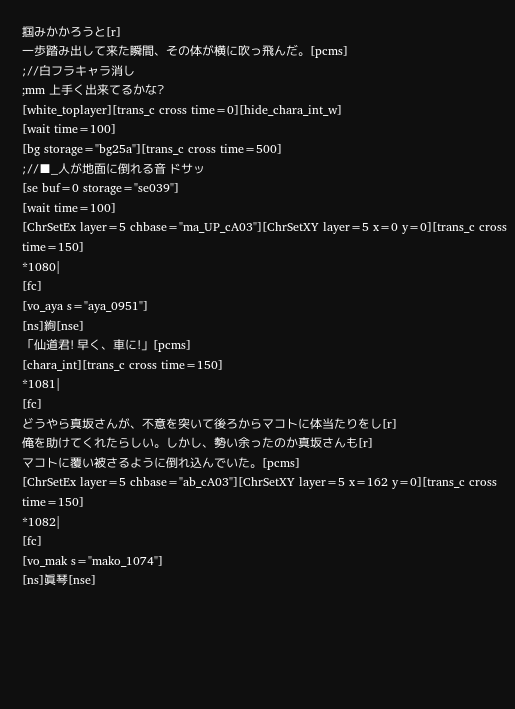掴みかかろうと[r]
一歩踏み出して来た瞬間、その体が横に吹っ飛んだ。[pcms]
;//白フラキャラ消し
;mm 上手く出来てるかな?
[white_toplayer][trans_c cross time=0][hide_chara_int_w]
[wait time=100]
[bg storage="bg25a"][trans_c cross time=500]
;//■_人が地面に倒れる音 ドサッ
[se buf=0 storage="se039"]
[wait time=100]
[ChrSetEx layer=5 chbase="ma_UP_cA03"][ChrSetXY layer=5 x=0 y=0][trans_c cross time=150]
*1080|
[fc]
[vo_aya s="aya_0951"]
[ns]絢[nse]
「仙道君! 早く、車に!」[pcms]
[chara_int][trans_c cross time=150]
*1081|
[fc]
どうやら真坂さんが、不意を突いて後ろからマコトに体当たりをし[r]
俺を助けてくれたらしい。しかし、勢い余ったのか真坂さんも[r]
マコトに覆い被さるように倒れ込んでいた。[pcms]
[ChrSetEx layer=5 chbase="ab_cA03"][ChrSetXY layer=5 x=162 y=0][trans_c cross time=150]
*1082|
[fc]
[vo_mak s="mako_1074"]
[ns]眞琴[nse]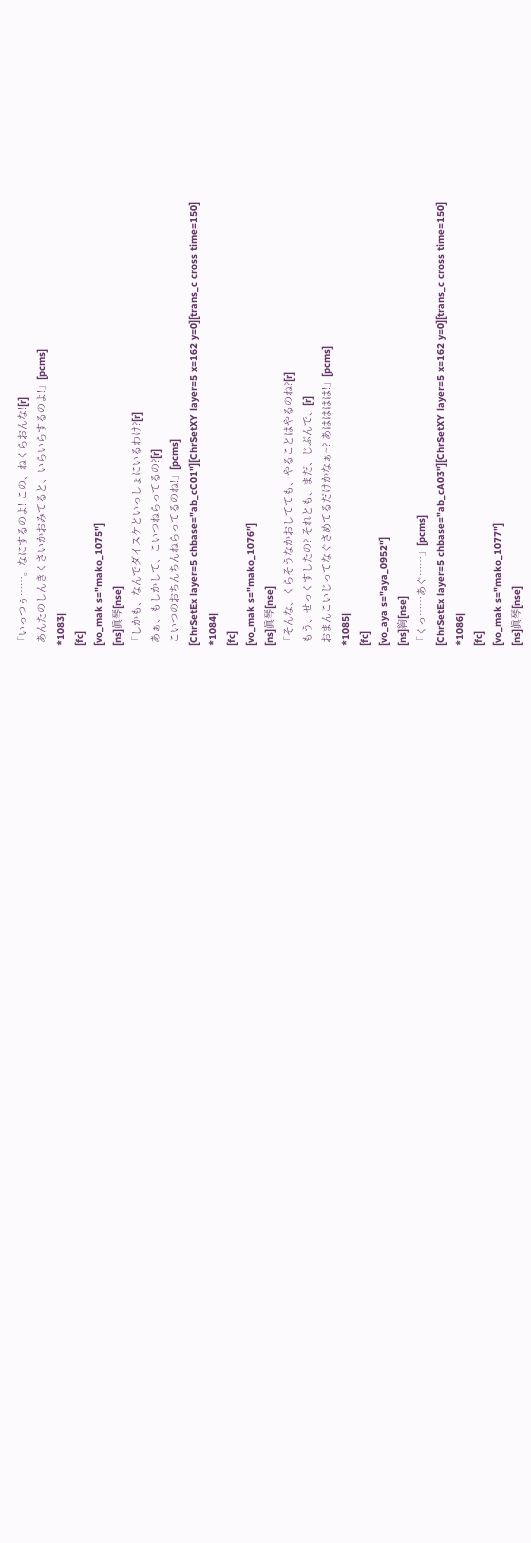「いっつぅ……。なにするのよ! この、ねくらおんな![r]
 あんたのしんきくさいかおみてると、いらいらするのよ!」[pcms]
*1083|
[fc]
[vo_mak s="mako_1075"]
[ns]眞琴[nse]
「しかも、なんでダイスケといっしょにいるわけ?[r]
 あぁ、もしかして、こいつねらってるの?[r]
 こいつのおちんちんねらってるのね!」[pcms]
[ChrSetEx layer=5 chbase="ab_cC01"][ChrSetXY layer=5 x=162 y=0][trans_c cross time=150]
*1084|
[fc]
[vo_mak s="mako_1076"]
[ns]眞琴[nse]
「そんな、くらそうなかおしてても、やることはやるのね?[r]
 もう、せっくすしたの? それとも、まだ、じぶんで、[r]
 おまんこいじってなぐさめてるだけかなぁ~? あはははは!」[pcms]
*1085|
[fc]
[vo_aya s="aya_0952"]
[ns]絢[nse]
「くっ……あぐ……」[pcms]
[ChrSetEx layer=5 chbase="ab_cA03"][ChrSetXY layer=5 x=162 y=0][trans_c cross time=150]
*1086|
[fc]
[vo_mak s="mako_1077"]
[ns]眞琴[nse]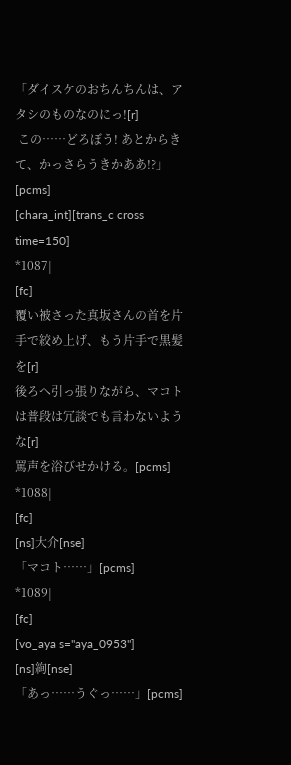「ダイスケのおちんちんは、アタシのものなのにっ![r]
 この……どろぼう! あとからきて、かっさらうきかああ!?」[pcms]
[chara_int][trans_c cross time=150]
*1087|
[fc]
覆い被さった真坂さんの首を片手で絞め上げ、もう片手で黒髪を[r]
後ろへ引っ張りながら、マコトは普段は冗談でも言わないような[r]
罵声を浴びせかける。[pcms]
*1088|
[fc]
[ns]大介[nse]
「マコト……」[pcms]
*1089|
[fc]
[vo_aya s="aya_0953"]
[ns]絢[nse]
「あっ……うぐっ……」[pcms]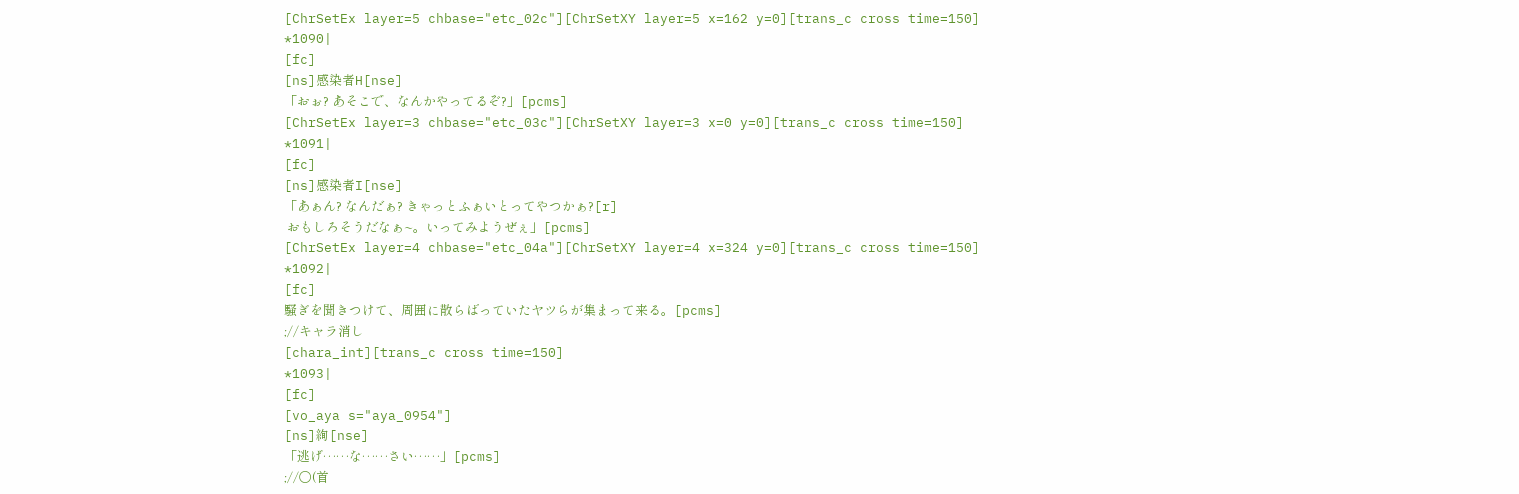[ChrSetEx layer=5 chbase="etc_02c"][ChrSetXY layer=5 x=162 y=0][trans_c cross time=150]
*1090|
[fc]
[ns]感染者H[nse]
「おぉ? あそこで、なんかやってるぞ?」[pcms]
[ChrSetEx layer=3 chbase="etc_03c"][ChrSetXY layer=3 x=0 y=0][trans_c cross time=150]
*1091|
[fc]
[ns]感染者I[nse]
「あぁん? なんだぁ? きゃっとふぁいとってやつかぁ?[r]
 おもしろそうだなぁ~。いってみようぜぇ」[pcms]
[ChrSetEx layer=4 chbase="etc_04a"][ChrSetXY layer=4 x=324 y=0][trans_c cross time=150]
*1092|
[fc]
騒ぎを聞きつけて、周囲に散らばっていたヤツらが集まって来る。[pcms]
;//キャラ消し
[chara_int][trans_c cross time=150]
*1093|
[fc]
[vo_aya s="aya_0954"]
[ns]絢[nse]
「逃げ……な……さい……」[pcms]
;//○(首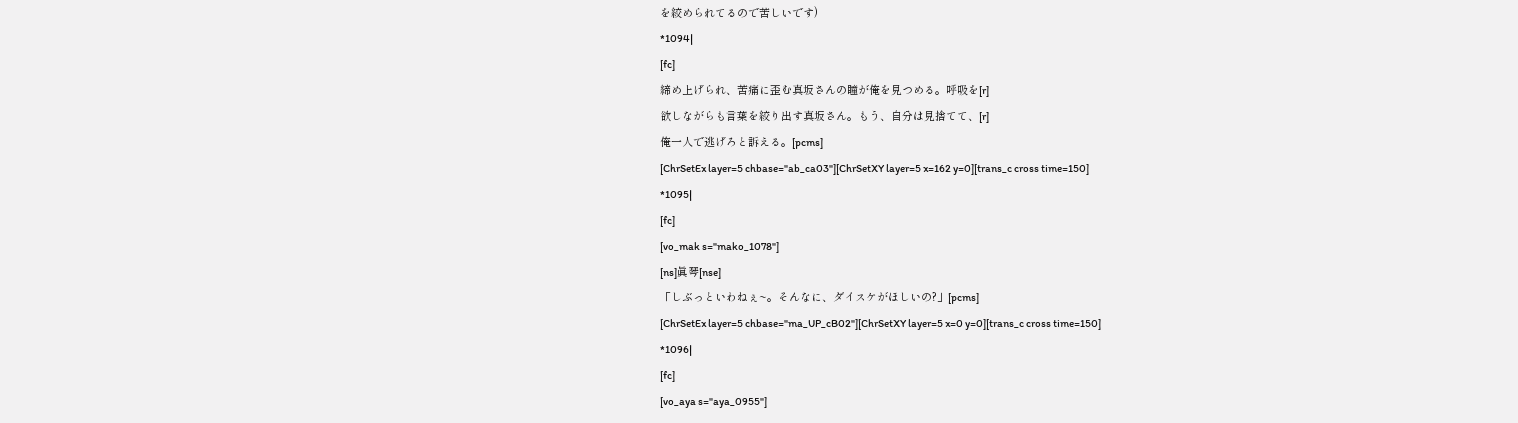を絞められてるので苦しいです)
*1094|
[fc]
締め上げられ、苦痛に歪む真坂さんの瞳が俺を見つめる。呼吸を[r]
欲しながらも言葉を絞り出す真坂さん。もう、自分は見捨てて、[r]
俺一人で逃げろと訴える。[pcms]
[ChrSetEx layer=5 chbase="ab_ca03"][ChrSetXY layer=5 x=162 y=0][trans_c cross time=150]
*1095|
[fc]
[vo_mak s="mako_1078"]
[ns]眞琴[nse]
「しぶっといわねぇ~。そんなに、ダイスケがほしいの?」[pcms]
[ChrSetEx layer=5 chbase="ma_UP_cB02"][ChrSetXY layer=5 x=0 y=0][trans_c cross time=150]
*1096|
[fc]
[vo_aya s="aya_0955"]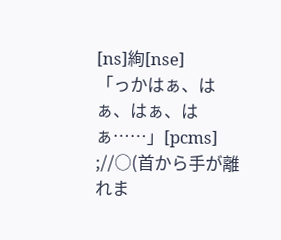[ns]絢[nse]
「っかはぁ、はぁ、はぁ、はぁ……」[pcms]
;//○(首から手が離れま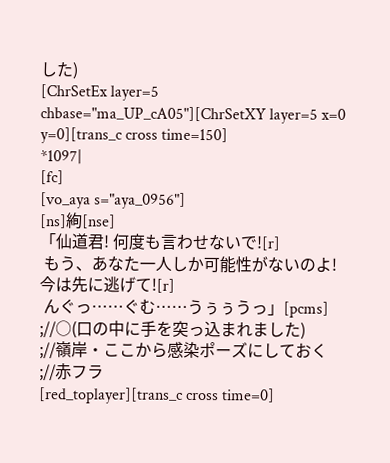した)
[ChrSetEx layer=5 chbase="ma_UP_cA05"][ChrSetXY layer=5 x=0 y=0][trans_c cross time=150]
*1097|
[fc]
[vo_aya s="aya_0956"]
[ns]絢[nse]
「仙道君! 何度も言わせないで![r]
 もう、あなた一人しか可能性がないのよ! 今は先に逃げて![r]
 んぐっ……ぐむ……うぅぅうっ」[pcms]
;//○(口の中に手を突っ込まれました)
;//嶺岸・ここから感染ポーズにしておく
;//赤フラ
[red_toplayer][trans_c cross time=0]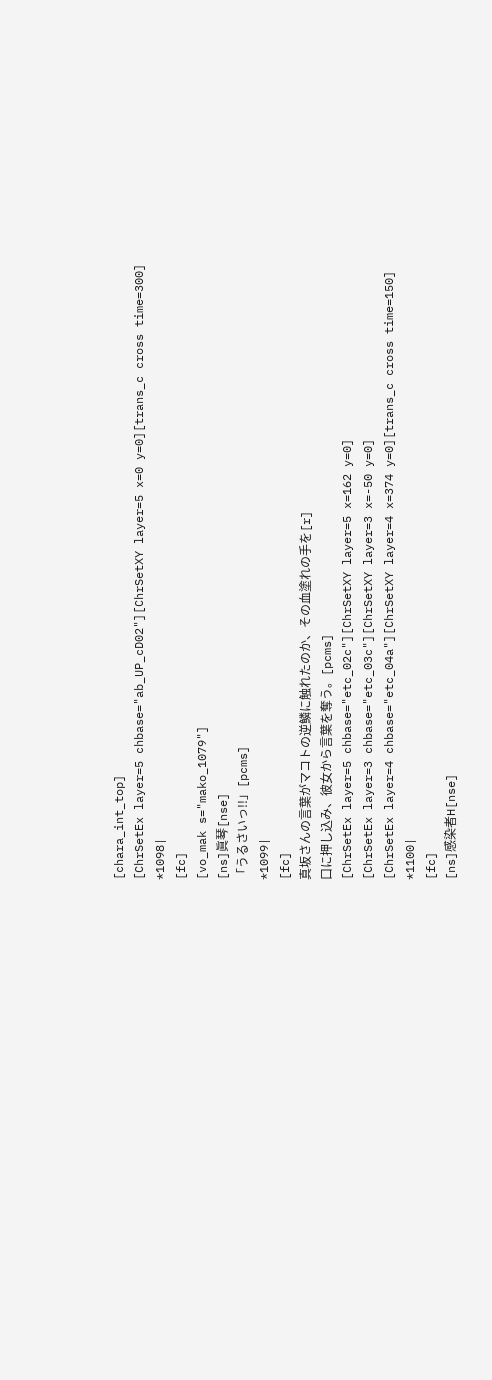[chara_int_top]
[ChrSetEx layer=5 chbase="ab_UP_cD02"][ChrSetXY layer=5 x=0 y=0][trans_c cross time=300]
*1098|
[fc]
[vo_mak s="mako_1079"]
[ns]眞琴[nse]
「うるさいっ!!」[pcms]
*1099|
[fc]
真坂さんの言葉がマコトの逆鱗に触れたのか、その血塗れの手を[r]
口に押し込み、彼女から言葉を奪う。[pcms]
[ChrSetEx layer=5 chbase="etc_02c"][ChrSetXY layer=5 x=162 y=0]
[ChrSetEx layer=3 chbase="etc_03c"][ChrSetXY layer=3 x=-50 y=0]
[ChrSetEx layer=4 chbase="etc_04a"][ChrSetXY layer=4 x=374 y=0][trans_c cross time=150]
*1100|
[fc]
[ns]感染者H[nse]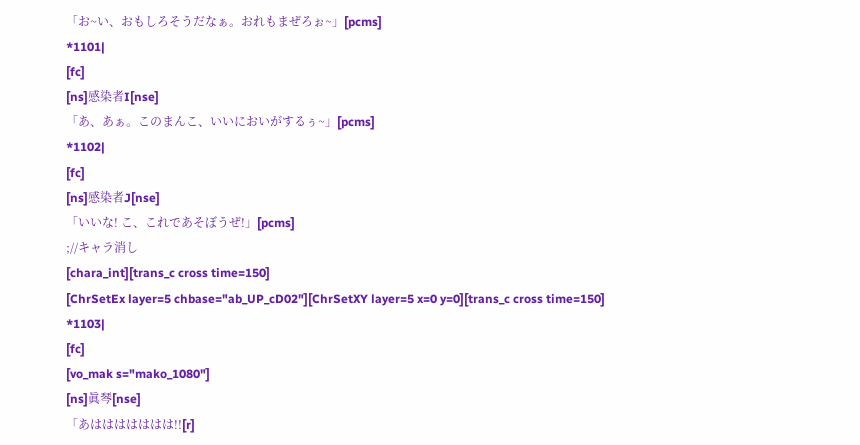「お~い、おもしろそうだなぁ。おれもまぜろぉ~」[pcms]
*1101|
[fc]
[ns]感染者I[nse]
「あ、あぁ。このまんこ、いいにおいがするぅ~」[pcms]
*1102|
[fc]
[ns]感染者J[nse]
「いいな! こ、これであそぼうぜ!」[pcms]
;//キャラ消し
[chara_int][trans_c cross time=150]
[ChrSetEx layer=5 chbase="ab_UP_cD02"][ChrSetXY layer=5 x=0 y=0][trans_c cross time=150]
*1103|
[fc]
[vo_mak s="mako_1080"]
[ns]眞琴[nse]
「あははははははは!![r]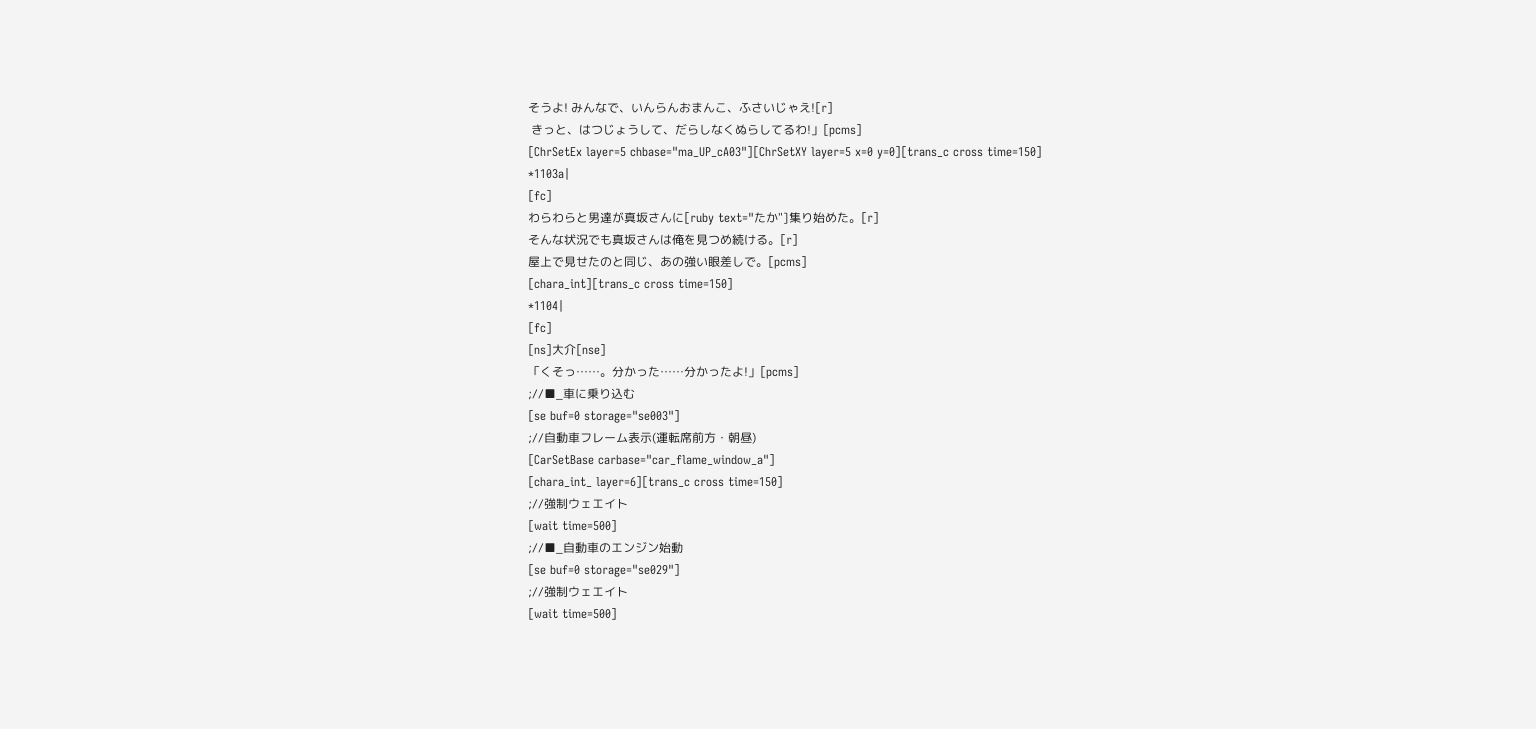そうよ! みんなで、いんらんおまんこ、ふさいじゃえ![r]
 きっと、はつじょうして、だらしなくぬらしてるわ!」[pcms]
[ChrSetEx layer=5 chbase="ma_UP_cA03"][ChrSetXY layer=5 x=0 y=0][trans_c cross time=150]
*1103a|
[fc]
わらわらと男達が真坂さんに[ruby text="たか"]集り始めた。[r]
そんな状況でも真坂さんは俺を見つめ続ける。[r]
屋上で見せたのと同じ、あの強い眼差しで。[pcms]
[chara_int][trans_c cross time=150]
*1104|
[fc]
[ns]大介[nse]
「くそっ……。分かった……分かったよ!」[pcms]
;//■_車に乗り込む
[se buf=0 storage="se003"]
;//自動車フレーム表示(運転席前方・朝昼)
[CarSetBase carbase="car_flame_window_a"]
[chara_int_ layer=6][trans_c cross time=150]
;//強制ウェエイト
[wait time=500]
;//■_自動車のエンジン始動
[se buf=0 storage="se029"]
;//強制ウェエイト
[wait time=500]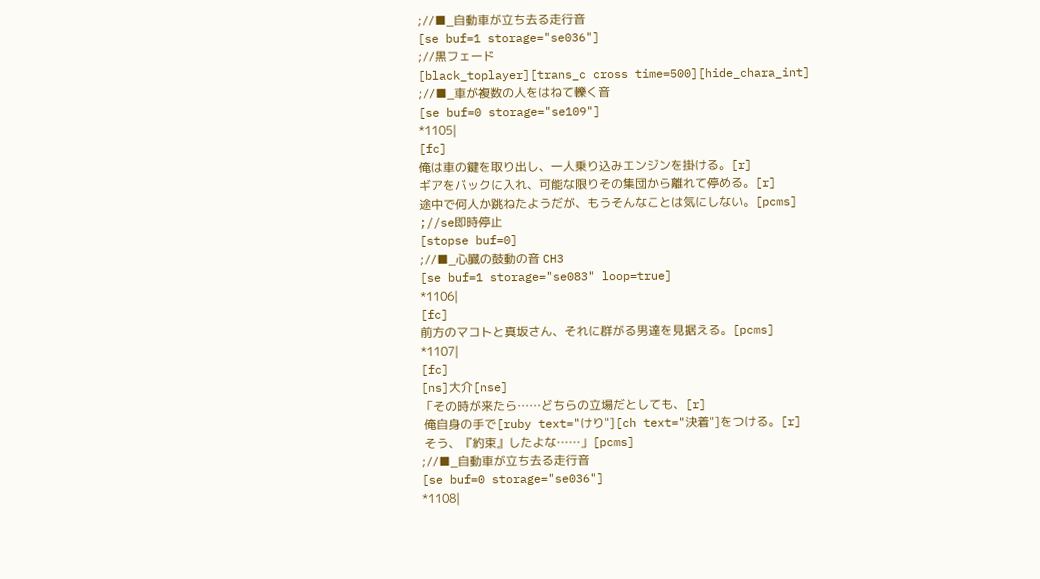;//■_自動車が立ち去る走行音
[se buf=1 storage="se036"]
;//黒フェード
[black_toplayer][trans_c cross time=500][hide_chara_int]
;//■_車が複数の人をはねて轢く音
[se buf=0 storage="se109"]
*1105|
[fc]
俺は車の鍵を取り出し、一人乗り込みエンジンを掛ける。[r]
ギアをバックに入れ、可能な限りその集団から離れて停める。[r]
途中で何人か跳ねたようだが、もうそんなことは気にしない。[pcms]
;//se即時停止
[stopse buf=0]
;//■_心臓の鼓動の音 CH3
[se buf=1 storage="se083" loop=true]
*1106|
[fc]
前方のマコトと真坂さん、それに群がる男達を見据える。[pcms]
*1107|
[fc]
[ns]大介[nse]
「その時が来たら……どちらの立場だとしても、[r]
 俺自身の手で[ruby text="けり"][ch text="決着"]をつける。[r]
 そう、『約束』したよな……」[pcms]
;//■_自動車が立ち去る走行音
[se buf=0 storage="se036"]
*1108|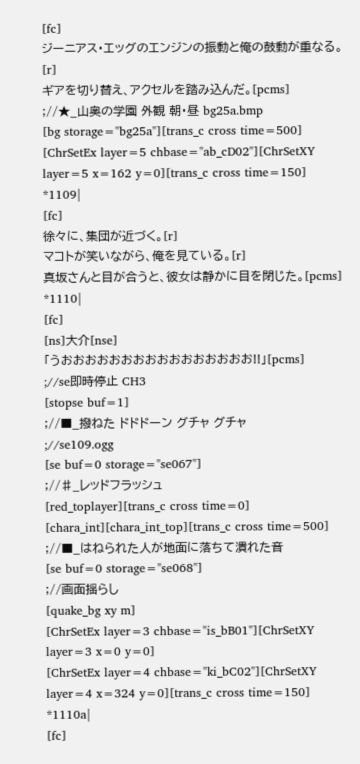[fc]
ジーニアス・エッグのエンジンの振動と俺の鼓動が重なる。[r]
ギアを切り替え、アクセルを踏み込んだ。[pcms]
;//★_山奥の学園 外観 朝・昼 bg25a.bmp
[bg storage="bg25a"][trans_c cross time=500]
[ChrSetEx layer=5 chbase="ab_cD02"][ChrSetXY layer=5 x=162 y=0][trans_c cross time=150]
*1109|
[fc]
徐々に、集団が近づく。[r]
マコトが笑いながら、俺を見ている。[r]
真坂さんと目が合うと、彼女は静かに目を閉じた。[pcms]
*1110|
[fc]
[ns]大介[nse]
「うおおおおおおおおおおおおおおおお!!」[pcms]
;//se即時停止 CH3
[stopse buf=1]
;//■_撥ねた ドドドーン グチャ グチャ
;//se109.ogg
[se buf=0 storage="se067"]
;//♯_レッドフラッシュ
[red_toplayer][trans_c cross time=0]
[chara_int][chara_int_top][trans_c cross time=500]
;//■_はねられた人が地面に落ちて潰れた音
[se buf=0 storage="se068"]
;//画面揺らし
[quake_bg xy m]
[ChrSetEx layer=3 chbase="is_bB01"][ChrSetXY layer=3 x=0 y=0]
[ChrSetEx layer=4 chbase="ki_bC02"][ChrSetXY layer=4 x=324 y=0][trans_c cross time=150]
*1110a|
[fc]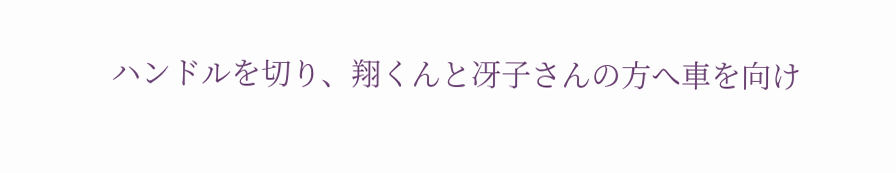ハンドルを切り、翔くんと冴子さんの方へ車を向け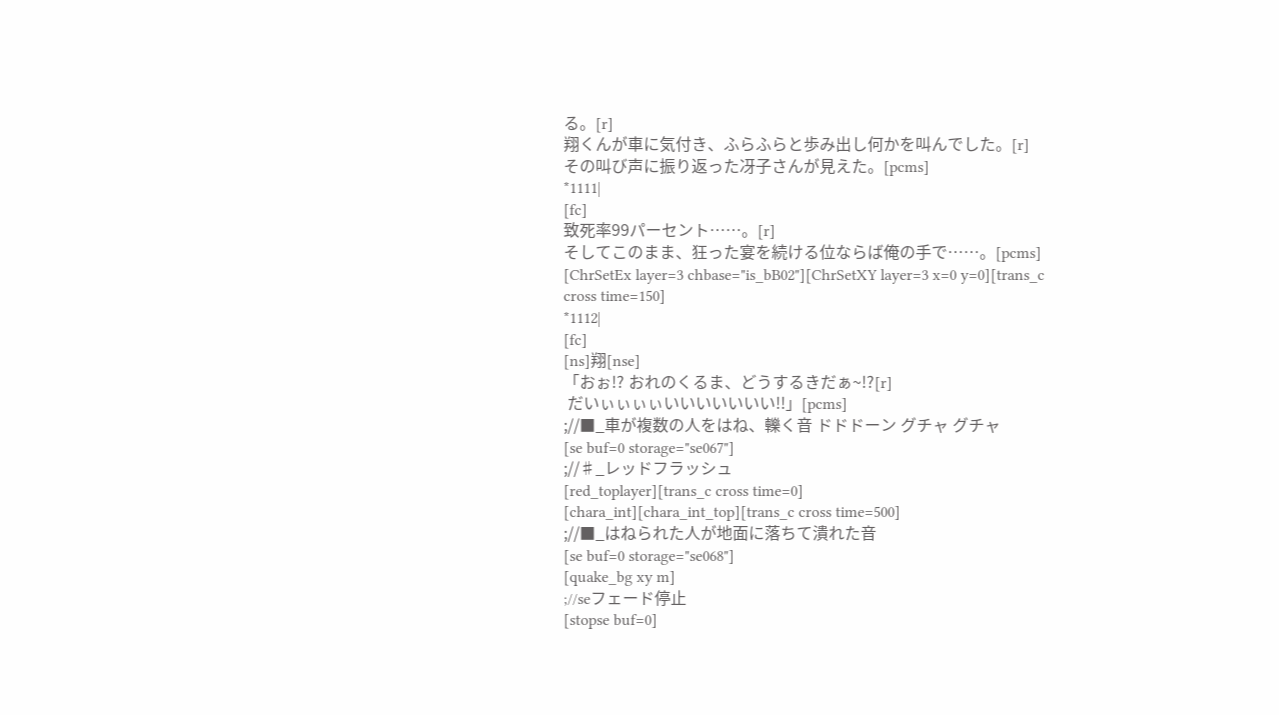る。[r]
翔くんが車に気付き、ふらふらと歩み出し何かを叫んでした。[r]
その叫び声に振り返った冴子さんが見えた。[pcms]
*1111|
[fc]
致死率99パーセント……。[r]
そしてこのまま、狂った宴を続ける位ならば俺の手で……。[pcms]
[ChrSetEx layer=3 chbase="is_bB02"][ChrSetXY layer=3 x=0 y=0][trans_c cross time=150]
*1112|
[fc]
[ns]翔[nse]
「おぉ!? おれのくるま、どうするきだぁ~!?[r]
 だいぃぃぃぃいいいいいいい!!」[pcms]
;//■_車が複数の人をはね、轢く音 ドドドーン グチャ グチャ
[se buf=0 storage="se067"]
;//♯_レッドフラッシュ
[red_toplayer][trans_c cross time=0]
[chara_int][chara_int_top][trans_c cross time=500]
;//■_はねられた人が地面に落ちて潰れた音
[se buf=0 storage="se068"]
[quake_bg xy m]
;//seフェード停止
[stopse buf=0]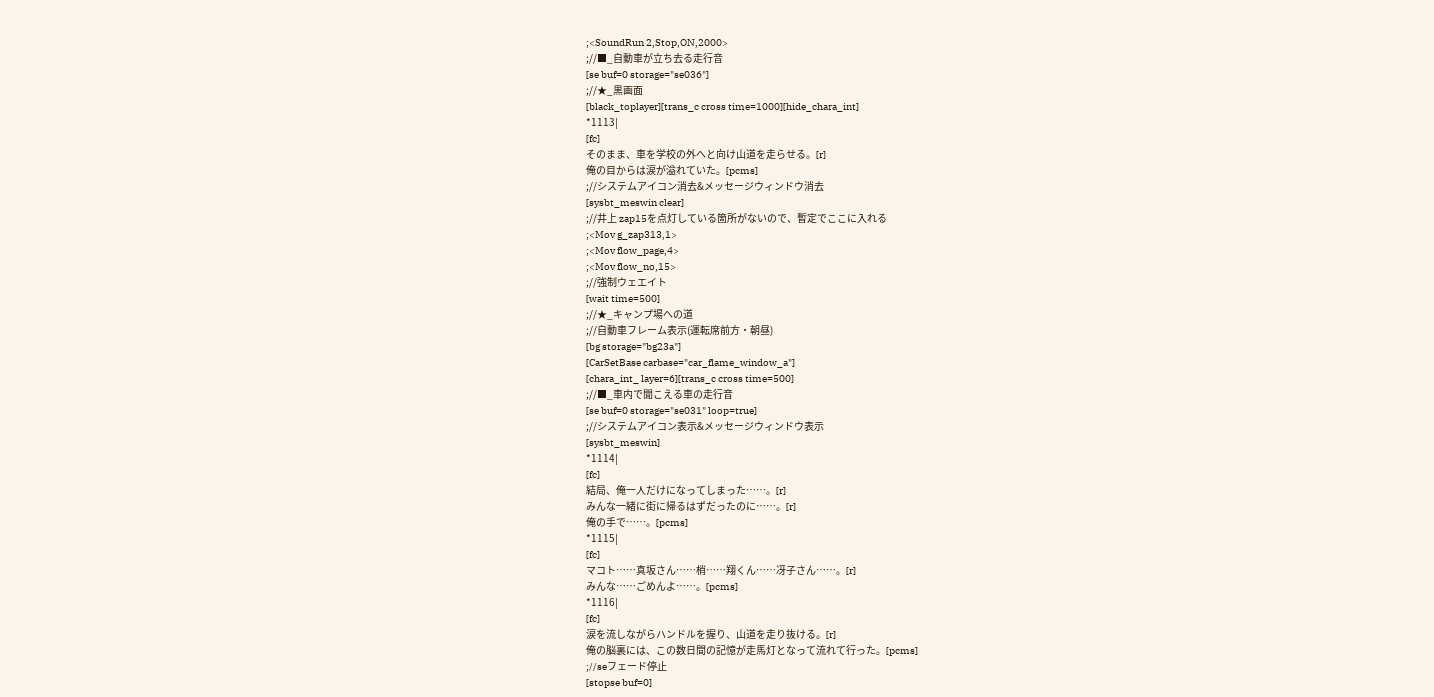;<SoundRun 2,Stop,ON,2000>
;//■_自動車が立ち去る走行音
[se buf=0 storage="se036"]
;//★_黒画面
[black_toplayer][trans_c cross time=1000][hide_chara_int]
*1113|
[fc]
そのまま、車を学校の外へと向け山道を走らせる。[r]
俺の目からは涙が溢れていた。[pcms]
;//システムアイコン消去&メッセージウィンドウ消去
[sysbt_meswin clear]
;//井上 zap15を点灯している箇所がないので、暫定でここに入れる
;<Mov g_zap313,1>
;<Mov flow_page,4>
;<Mov flow_no,15>
;//強制ウェエイト
[wait time=500]
;//★_キャンプ場への道
;//自動車フレーム表示(運転席前方・朝昼)
[bg storage="bg23a"]
[CarSetBase carbase="car_flame_window_a"]
[chara_int_ layer=6][trans_c cross time=500]
;//■_車内で聞こえる車の走行音
[se buf=0 storage="se031" loop=true]
;//システムアイコン表示&メッセージウィンドウ表示
[sysbt_meswin]
*1114|
[fc]
結局、俺一人だけになってしまった……。[r]
みんな一緒に街に帰るはずだったのに……。[r]
俺の手で……。[pcms]
*1115|
[fc]
マコト……真坂さん……梢……翔くん……冴子さん……。[r]
みんな……ごめんよ……。[pcms]
*1116|
[fc]
涙を流しながらハンドルを握り、山道を走り抜ける。[r]
俺の脳裏には、この数日間の記憶が走馬灯となって流れて行った。[pcms]
;//seフェード停止
[stopse buf=0]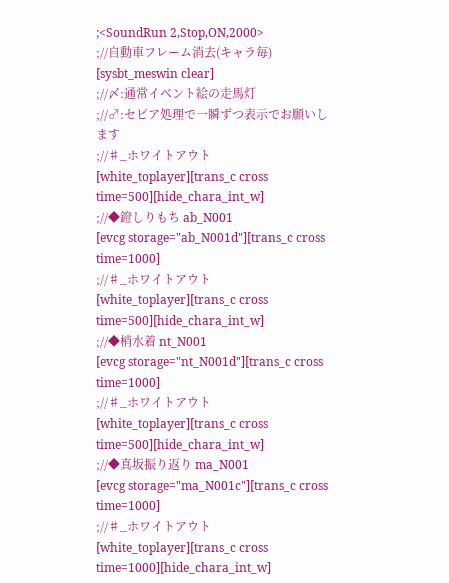;<SoundRun 2,Stop,ON,2000>
;//自動車フレーム消去(キャラ毎)
[sysbt_meswin clear]
;//〆:通常イベント絵の走馬灯
;//♂:セピア処理で一瞬ずつ表示でお願いします
;//♯_ホワイトアウト
[white_toplayer][trans_c cross time=500][hide_chara_int_w]
;//◆鐙しりもち ab_N001
[evcg storage="ab_N001d"][trans_c cross time=1000]
;//♯_ホワイトアウト
[white_toplayer][trans_c cross time=500][hide_chara_int_w]
;//◆梢水着 nt_N001
[evcg storage="nt_N001d"][trans_c cross time=1000]
;//♯_ホワイトアウト
[white_toplayer][trans_c cross time=500][hide_chara_int_w]
;//◆真坂振り返り ma_N001
[evcg storage="ma_N001c"][trans_c cross time=1000]
;//♯_ホワイトアウト
[white_toplayer][trans_c cross time=1000][hide_chara_int_w]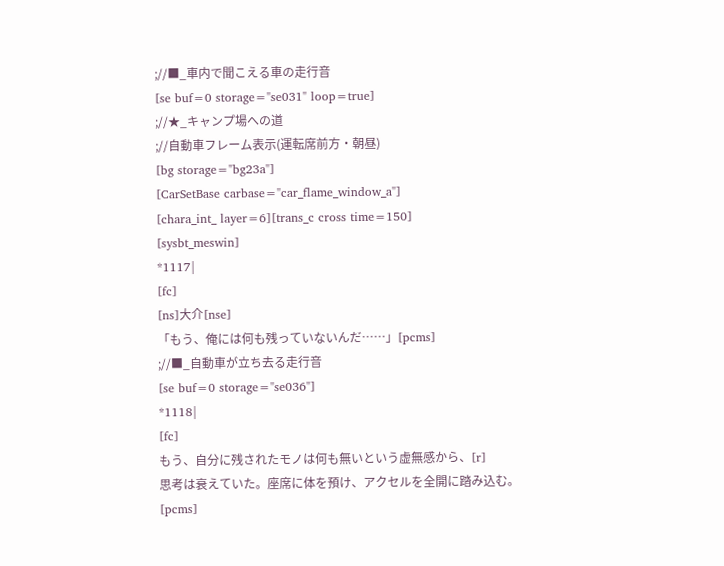;//■_車内で聞こえる車の走行音
[se buf=0 storage="se031" loop=true]
;//★_キャンプ場への道
;//自動車フレーム表示(運転席前方・朝昼)
[bg storage="bg23a"]
[CarSetBase carbase="car_flame_window_a"]
[chara_int_ layer=6][trans_c cross time=150]
[sysbt_meswin]
*1117|
[fc]
[ns]大介[nse]
「もう、俺には何も残っていないんだ……」[pcms]
;//■_自動車が立ち去る走行音
[se buf=0 storage="se036"]
*1118|
[fc]
もう、自分に残されたモノは何も無いという虚無感から、[r]
思考は衰えていた。座席に体を預け、アクセルを全開に踏み込む。[pcms]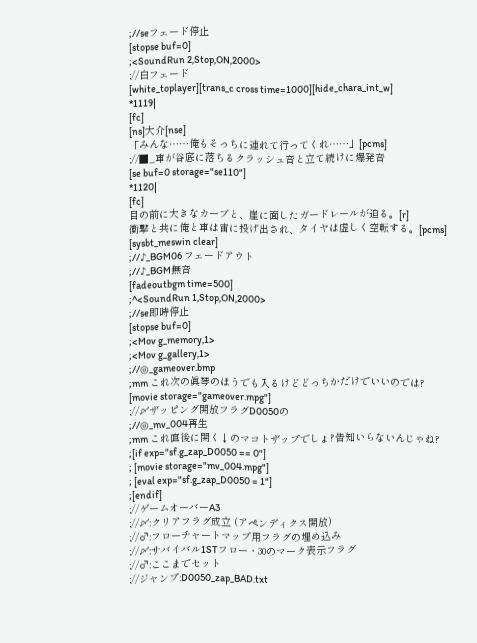;//seフェード停止
[stopse buf=0]
;<SoundRun 2,Stop,ON,2000>
;//白フェード
[white_toplayer][trans_c cross time=1000][hide_chara_int_w]
*1119|
[fc]
[ns]大介[nse]
「みんな……俺もそっちに連れて行ってくれ……」[pcms]
;//■_車が谷底に落ちるクラッシュ音と立て続けに爆発音
[se buf=0 storage="se110"]
*1120|
[fc]
目の前に大きなカーブと、崖に面したガードレールが迫る。[r]
衝撃と共に俺と車は宙に投げ出され、タイヤは虚しく空転する。[pcms]
[sysbt_meswin clear]
;//♪_BGM06 フェードアウト
;//♪_BGM無音
[fadeoutbgm time=500]
;^<SoundRun 1,Stop,ON,2000>
;//se即時停止
[stopse buf=0]
;<Mov g_memory,1>
;<Mov g_gallery,1>
;//◎_gameover.bmp
;mm これ次の眞琴のほうでも入るけどどっちかだけでいいのでは?
[movie storage="gameover.mpg"]
;//〆ザッピング開放フラグD0050の
;//◎_mv_004再生
;mm これ直後に開く↓のマコトザップでしょ?告知いらないんじゃね?
;[if exp="sf.g_zap_D0050 == 0"]
; [movie storage="mv_004.mpg"]
; [eval exp="sf.g_zap_D0050 = 1"]
;[endif]
;//ゲームオーバーA3
;//〆:クリアフラグ成立 (アペンディクス開放)
;//♂:フローチャートマップ用フラグの埋め込み
;//〆:サバイバル1STフロー・30のマーク表示フラグ
;//♂:ここまでセット
;//ジャンプ:D0050_zap_BAD.txt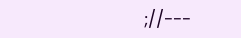;//---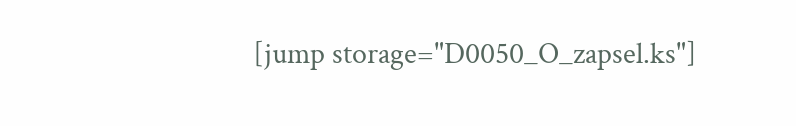[jump storage="D0050_O_zapsel.ks"]